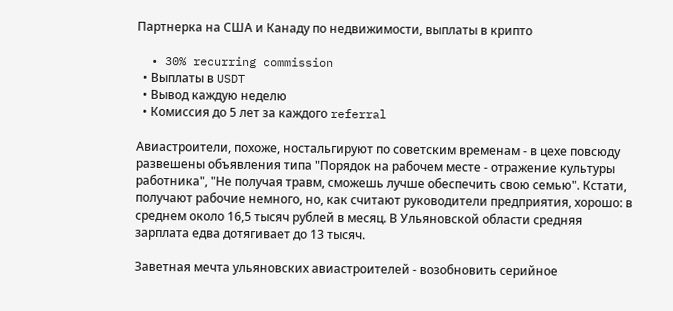Партнерка на США и Канаду по недвижимости, выплаты в крипто

  • 30% recurring commission
  • Выплаты в USDT
  • Вывод каждую неделю
  • Комиссия до 5 лет за каждого referral

Авиастроители, похоже, ностальгируют по советским временам - в цехе повсюду развешены объявления типа "Порядок на рабочем месте - отражение культуры работника", "Не получая травм, сможешь лучше обеспечить свою семью". Кстати, получают рабочие немного, но, как считают руководители предприятия, хорошо: в среднем около 16,5 тысяч рублей в месяц. В Ульяновской области средняя зарплата едва дотягивает до 13 тысяч.

Заветная мечта ульяновских авиастроителей - возобновить серийное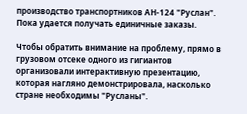производство транспортников АН-124 "Руслан". Пока удается получать единичные заказы.

Чтобы обратить внимание на проблему, прямо в грузовом отсеке одного из гигиантов организовали интерактивную презентацию, которая нагляно демонстрировала, насколько стране необходимы "Русланы".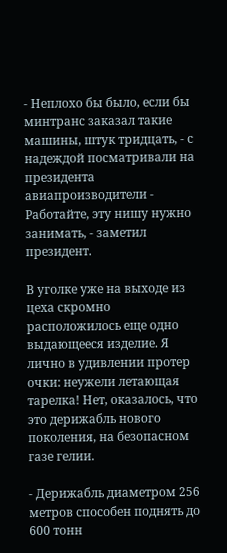- Неплохо бы было, если бы минтранс заказал такие машины, штук тридцать, - с надеждой посматривали на президента авиапроизводители - Работайте, эту нишу нужно занимать, - заметил президент.

В уголке уже на выходе из цеха скромно расположилось еще одно выдающееся изделие. Я лично в удивлении протер очки: неужели летающая тарелка! Нет, оказалось, что это дерижабль нового поколения, на безопасном газе гелии.

- Дерижабль диаметром 256 метров способен поднять до 600 тонн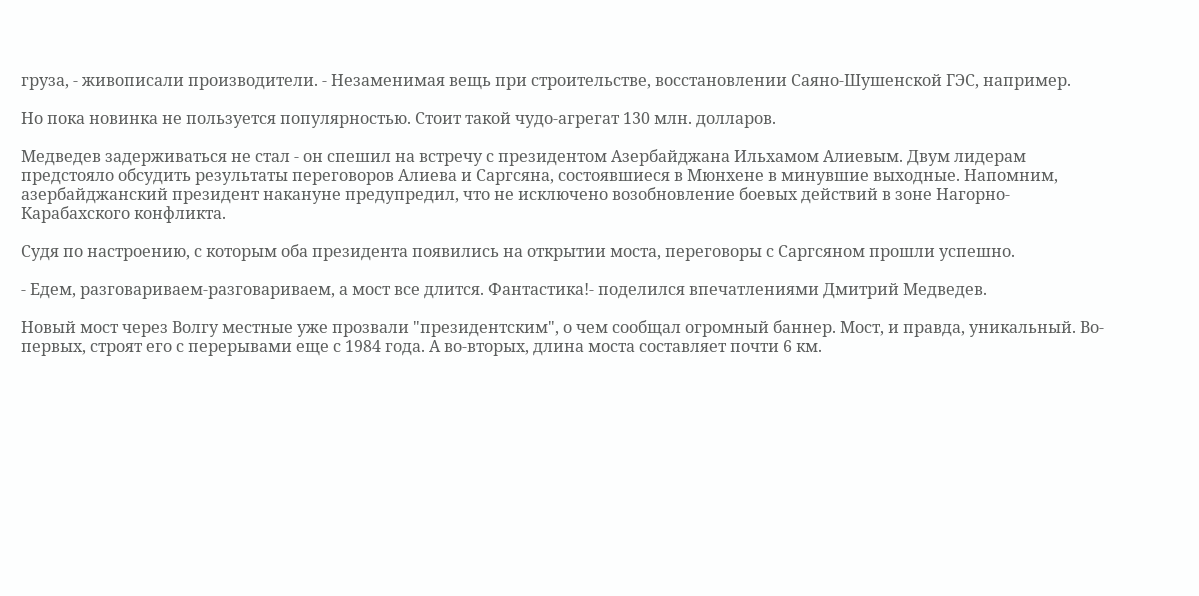груза, - живописали производители. - Незаменимая вещь при строительстве, восстановлении Саяно-Шушенской ГЭС, например.

Но пока новинка не пользуется популярностью. Стоит такой чудо-агрегат 130 млн. долларов.

Медведев задерживаться не стал - он спешил на встречу с президентом Азербайджана Ильхамом Алиевым. Двум лидерам предстояло обсудить результаты переговоров Алиева и Саргсяна, состоявшиеся в Мюнхене в минувшие выходные. Напомним, азербайджанский президент накануне предупредил, что не исключено возобновление боевых действий в зоне Нагорно-Карабахского конфликта.

Судя по настроению, с которым оба президента появились на открытии моста, переговоры с Саргсяном прошли успешно.

- Едем, разговариваем-разговариваем, а мост все длится. Фантастика!- поделился впечатлениями Дмитрий Медведев.

Новый мост через Волгу местные уже прозвали "президентским", о чем сообщал огромный баннер. Мост, и правда, уникальный. Во-первых, строят его с перерывами еще с 1984 года. А во-вторых, длина моста составляет почти 6 км.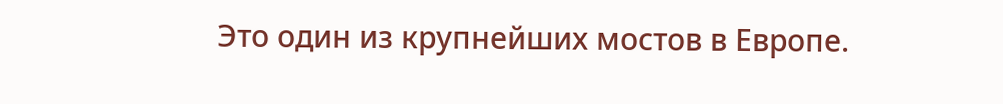Это один из крупнейших мостов в Европе.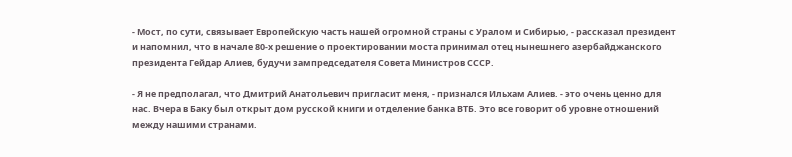- Мост, по сути, связывает Европейскую часть нашей огромной страны с Уралом и Сибирью, - рассказал президент и напомнил, что в начале 80-х решение о проектировании моста принимал отец нынешнего азербайджанского президента Гейдар Алиев, будучи зампредседателя Совета Министров СССР.

- Я не предполагал, что Дмитрий Анатольевич пригласит меня, - признался Ильхам Алиев. - это очень ценно для нас. Вчера в Баку был открыт дом русской книги и отделение банка ВТБ. Это все говорит об уровне отношений между нашими странами.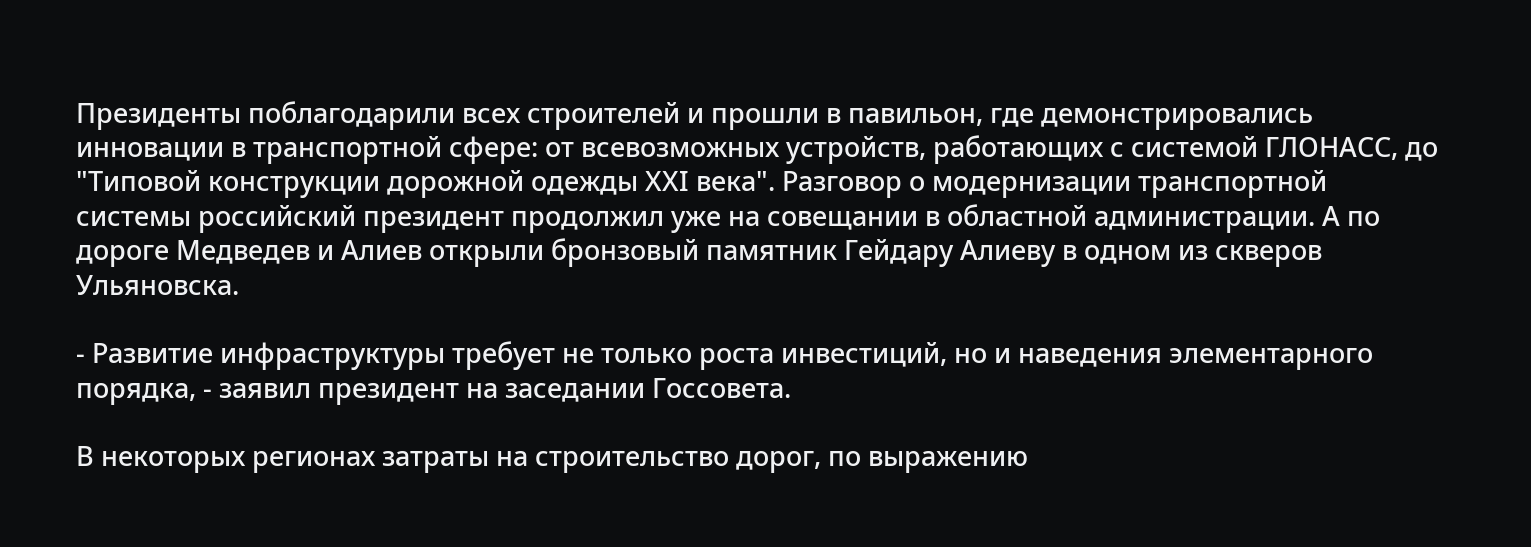Президенты поблагодарили всех строителей и прошли в павильон, где демонстрировались инновации в транспортной сфере: от всевозможных устройств, работающих с системой ГЛОНАСС, до "Типовой конструкции дорожной одежды ХХI века". Разговор о модернизации транспортной системы российский президент продолжил уже на совещании в областной администрации. А по дороге Медведев и Алиев открыли бронзовый памятник Гейдару Алиеву в одном из скверов Ульяновска.

- Развитие инфраструктуры требует не только роста инвестиций, но и наведения элементарного порядка, - заявил президент на заседании Госсовета.

В некоторых регионах затраты на строительство дорог, по выражению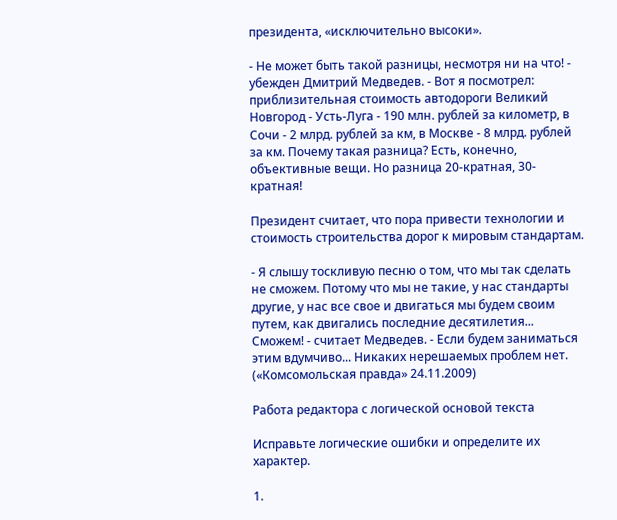президента, «исключительно высоки».

- Не может быть такой разницы, несмотря ни на что! - убежден Дмитрий Медведев. - Вот я посмотрел: приблизительная стоимость автодороги Великий Новгород - Усть-Луга - 190 млн. рублей за километр, в Сочи - 2 млрд. рублей за км, в Москве - 8 млрд. рублей за км. Почему такая разница? Есть, конечно, объективные вещи. Но разница 20-кратная, 30-кратная!

Президент считает, что пора привести технологии и стоимость строительства дорог к мировым стандартам.

- Я слышу тоскливую песню о том, что мы так сделать не сможем. Потому что мы не такие, у нас стандарты другие, у нас все свое и двигаться мы будем своим путем, как двигались последние десятилетия... Сможем! - считает Медведев. - Если будем заниматься этим вдумчиво... Никаких нерешаемых проблем нет. («Комсомольская правда» 24.11.2009)

Работа редактора с логической основой текста

Исправьте логические ошибки и определите их характер.

1.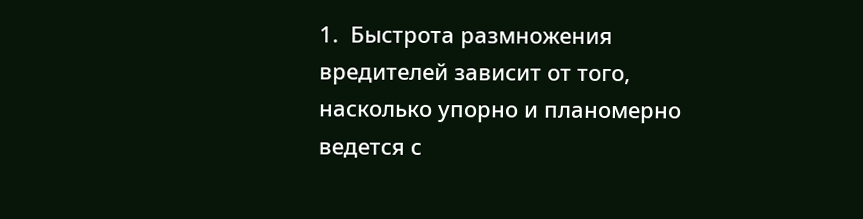1.  Быстрота размножения вредителей зависит от того, насколько упорно и планомерно ведется с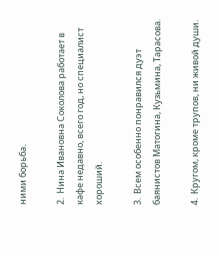ними борьба.

2.  Нина Ивановна Соколова работает в кафе недавно, всего год, но специалист хороший.

3.  Всем особенно понравился дуэт баянистов Матогина, Кузьмина, Тарасова.

4.  Кругом, кроме трупов, ни живой души.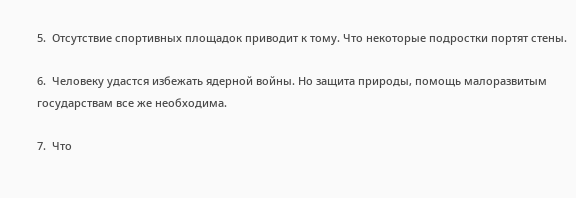5.  Отсутствие спортивных площадок приводит к тому. Что некоторые подростки портят стены.

6.  Человеку удастся избежать ядерной войны. Но защита природы, помощь малоразвитым государствам все же необходима.

7.  Что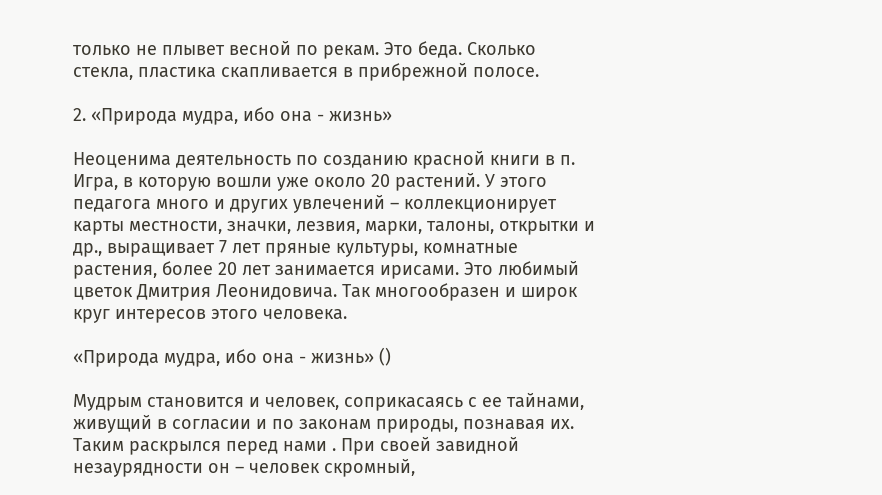только не плывет весной по рекам. Это беда. Сколько стекла, пластика скапливается в прибрежной полосе.

2. «Природа мудра, ибо она - жизнь»

Неоценима деятельность по созданию красной книги в п. Игра, в которую вошли уже около 20 растений. У этого педагога много и других увлечений – коллекционирует карты местности, значки, лезвия, марки, талоны, открытки и др., выращивает 7 лет пряные культуры, комнатные растения, более 20 лет занимается ирисами. Это любимый цветок Дмитрия Леонидовича. Так многообразен и широк круг интересов этого человека.

«Природа мудра, ибо она - жизнь» ()

Мудрым становится и человек, соприкасаясь с ее тайнами, живущий в согласии и по законам природы, познавая их. Таким раскрылся перед нами . При своей завидной незаурядности он – человек скромный,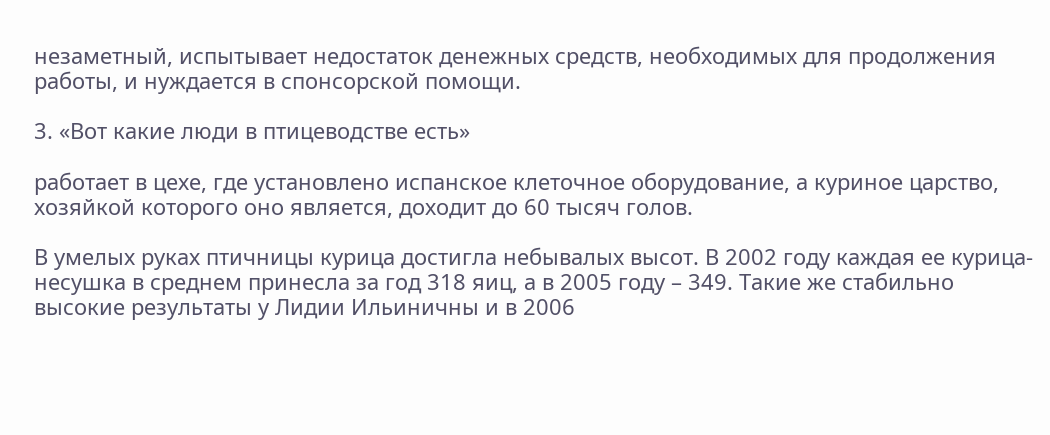незаметный, испытывает недостаток денежных средств, необходимых для продолжения работы, и нуждается в спонсорской помощи.

3. «Вот какие люди в птицеводстве есть»

работает в цехе, где установлено испанское клеточное оборудование, а куриное царство, хозяйкой которого оно является, доходит до 60 тысяч голов.

В умелых руках птичницы курица достигла небывалых высот. В 2002 году каждая ее курица-несушка в среднем принесла за год 318 яиц, а в 2005 году – 349. Такие же стабильно высокие результаты у Лидии Ильиничны и в 2006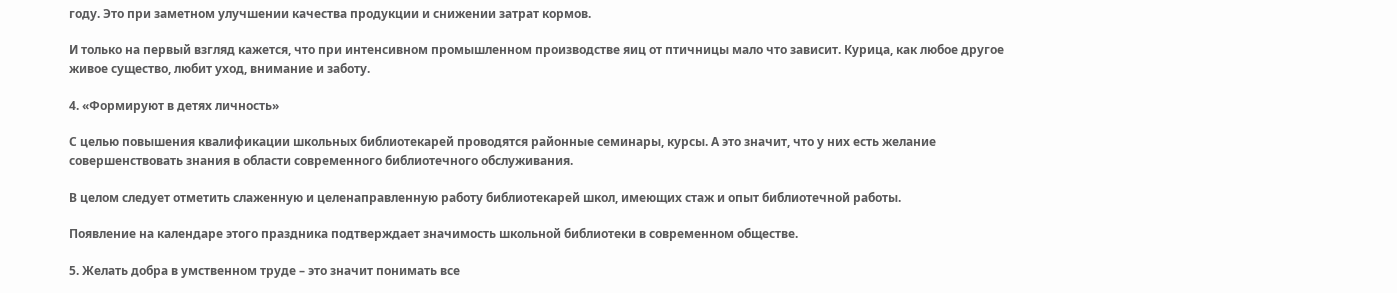году. Это при заметном улучшении качества продукции и снижении затрат кормов.

И только на первый взгляд кажется, что при интенсивном промышленном производстве яиц от птичницы мало что зависит. Курица, как любое другое живое существо, любит уход, внимание и заботу.

4. «Формируют в детях личность»

С целью повышения квалификации школьных библиотекарей проводятся районные семинары, курсы. А это значит, что у них есть желание совершенствовать знания в области современного библиотечного обслуживания.

В целом следует отметить слаженную и целенаправленную работу библиотекарей школ, имеющих стаж и опыт библиотечной работы.

Появление на календаре этого праздника подтверждает значимость школьной библиотеки в современном обществе.

5. Желать добра в умственном труде – это значит понимать все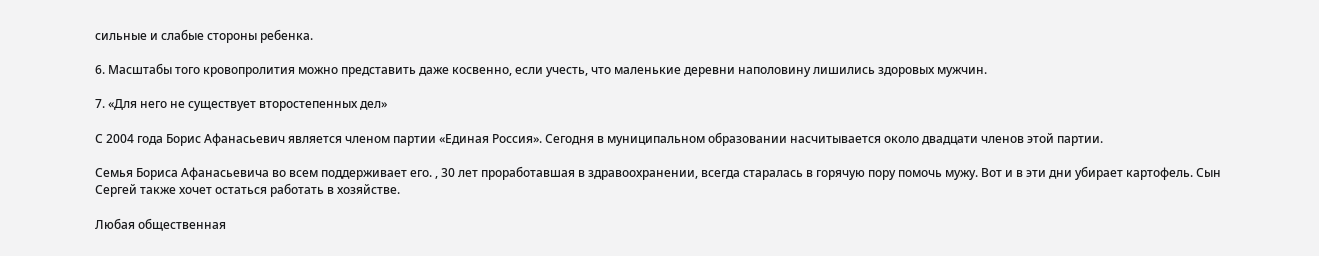сильные и слабые стороны ребенка.

6. Масштабы того кровопролития можно представить даже косвенно, если учесть, что маленькие деревни наполовину лишились здоровых мужчин.

7. «Для него не существует второстепенных дел»

С 2004 года Борис Афанасьевич является членом партии «Единая Россия». Сегодня в муниципальном образовании насчитывается около двадцати членов этой партии.

Семья Бориса Афанасьевича во всем поддерживает его. , 30 лет проработавшая в здравоохранении, всегда старалась в горячую пору помочь мужу. Вот и в эти дни убирает картофель. Сын Сергей также хочет остаться работать в хозяйстве.

Любая общественная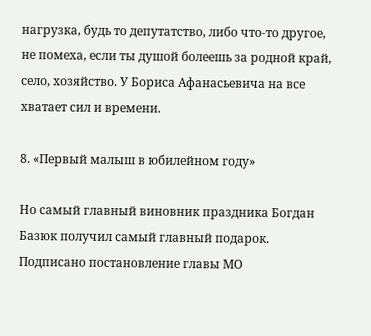нагрузка, будь то депутатство, либо что-то другое, не помеха, если ты душой болеешь за родной край, село, хозяйство. У Бориса Афанасьевича на все хватает сил и времени.

8. «Первый малыш в юбилейном году»

Но самый главный виновник праздника Богдан Базюк получил самый главный подарок. Подписано постановление главы МО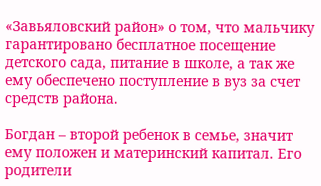«Завьяловский район» о том, что мальчику гарантировано бесплатное посещение детского сада, питание в школе, а так же ему обеспечено поступление в вуз за счет средств района.

Богдан – второй ребенок в семье, значит ему положен и материнский капитал. Его родители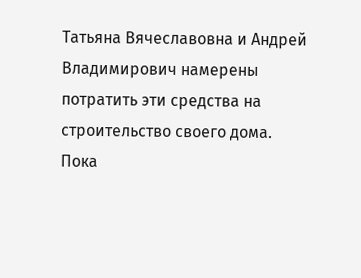Татьяна Вячеславовна и Андрей Владимирович намерены потратить эти средства на строительство своего дома. Пока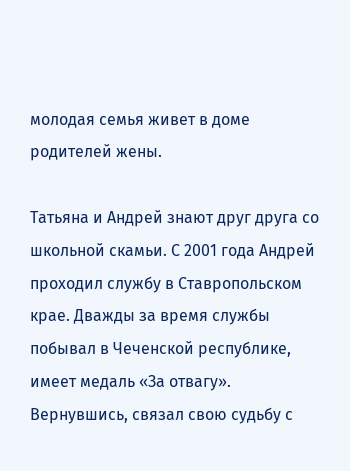молодая семья живет в доме родителей жены.

Татьяна и Андрей знают друг друга со школьной скамьи. С 2001 года Андрей проходил службу в Ставропольском крае. Дважды за время службы побывал в Чеченской республике, имеет медаль «За отвагу». Вернувшись, связал свою судьбу с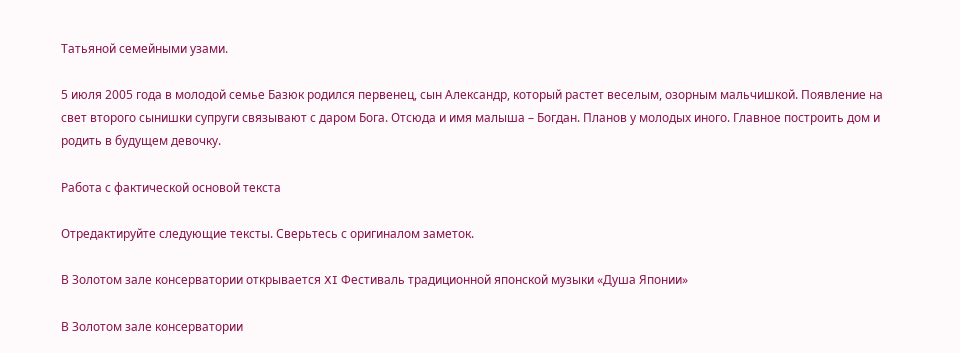Татьяной семейными узами.

5 июля 2005 года в молодой семье Базюк родился первенец, сын Александр, который растет веселым, озорным мальчишкой. Появление на свет второго сынишки супруги связывают с даром Бога. Отсюда и имя малыша – Богдан. Планов у молодых иного. Главное построить дом и родить в будущем девочку.

Работа с фактической основой текста

Отредактируйте следующие тексты. Сверьтесь с оригиналом заметок.

В Золотом зале консерватории открывается XI Фестиваль традиционной японской музыки «Душа Японии»

В Золотом зале консерватории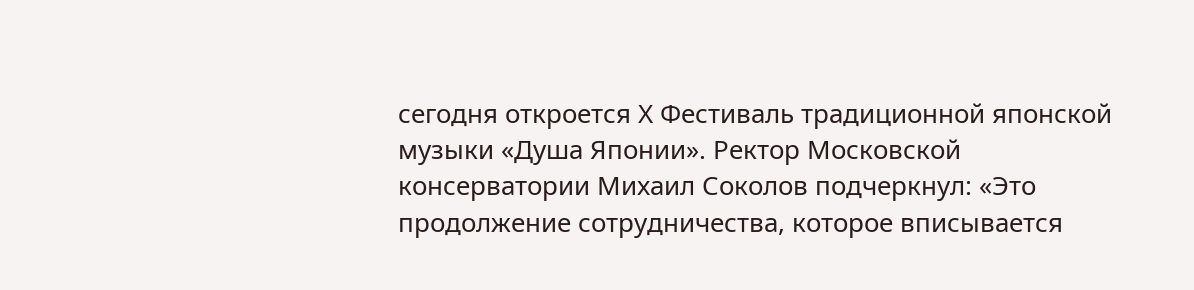сегодня откроется X Фестиваль традиционной японской музыки «Душа Японии». Ректор Московской консерватории Михаил Соколов подчеркнул: «Это продолжение сотрудничества, которое вписывается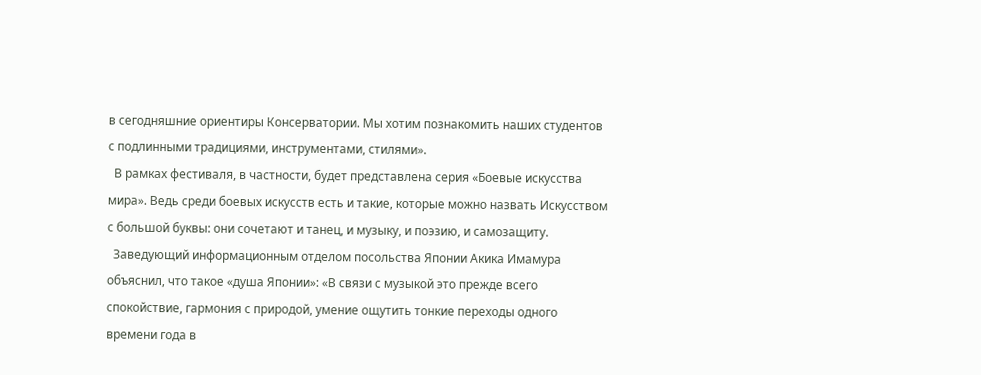в сегодняшние ориентиры Консерватории. Мы хотим познакомить наших студентов с подлинными традициями, инструментами, стилями».
  В рамках фестиваля, в частности, будет представлена серия «Боевые искусства мира». Ведь среди боевых искусств есть и такие, которые можно назвать Искусством с большой буквы: они сочетают и танец, и музыку, и поэзию, и самозащиту.
  Заведующий информационным отделом посольства Японии Акика Имамура объяснил, что такое «душа Японии»: «В связи с музыкой это прежде всего спокойствие, гармония с природой, умение ощутить тонкие переходы одного времени года в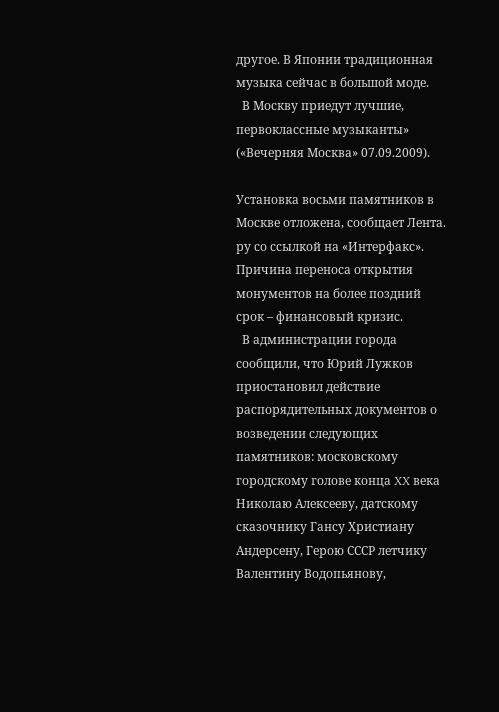другое. В Японии традиционная музыка сейчас в большой моде.
  В Москву приедут лучшие, первоклассные музыканты» («Вечерняя Москва» 07.09.2009).

Установка восьми памятников в Москве отложена, сообщает Лента. ру со ссылкой на «Интерфакс». Причина переноса открытия монументов на более поздний срок – финансовый кризис.
  В администрации города сообщили, что Юрий Лужков приостановил действие распорядительных документов о возведении следующих памятников: московскому городскому голове конца XX века Николаю Алексееву, датскому сказочнику Гансу Христиану Андерсену, Герою СССР летчику Валентину Водопьянову,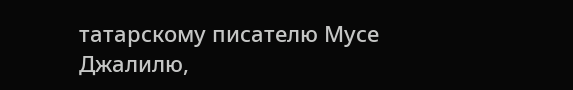татарскому писателю Мусе Джалилю,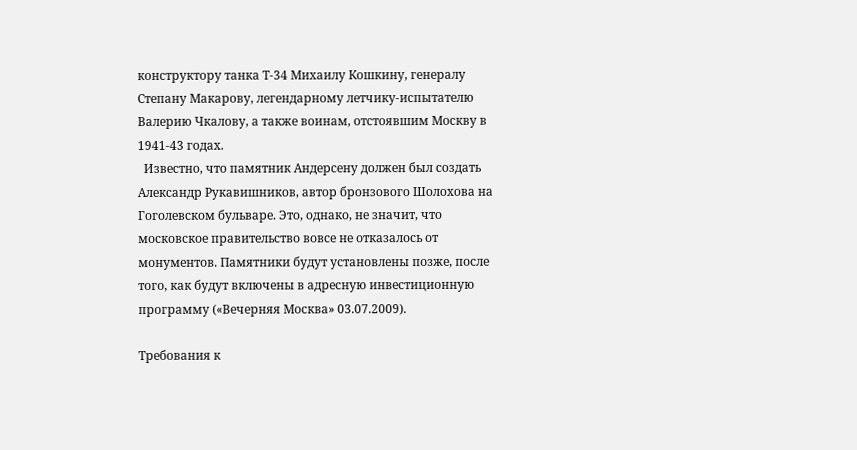конструктору танка Т-34 Михаилу Кошкину, генералу Степану Макарову, легендарному летчику-испытателю Валерию Чкалову, а также воинам, отстоявшим Москву в 1941-43 годах.
  Известно, что памятник Андерсену должен был создать Александр Рукавишников, автор бронзового Шолохова на Гоголевском бульваре. Это, однако, не значит, что московское правительство вовсе не отказалось от монументов. Памятники будут установлены позже, после того, как будут включены в адресную инвестиционную программу («Вечерняя Москва» 03.07.2009).

Требования к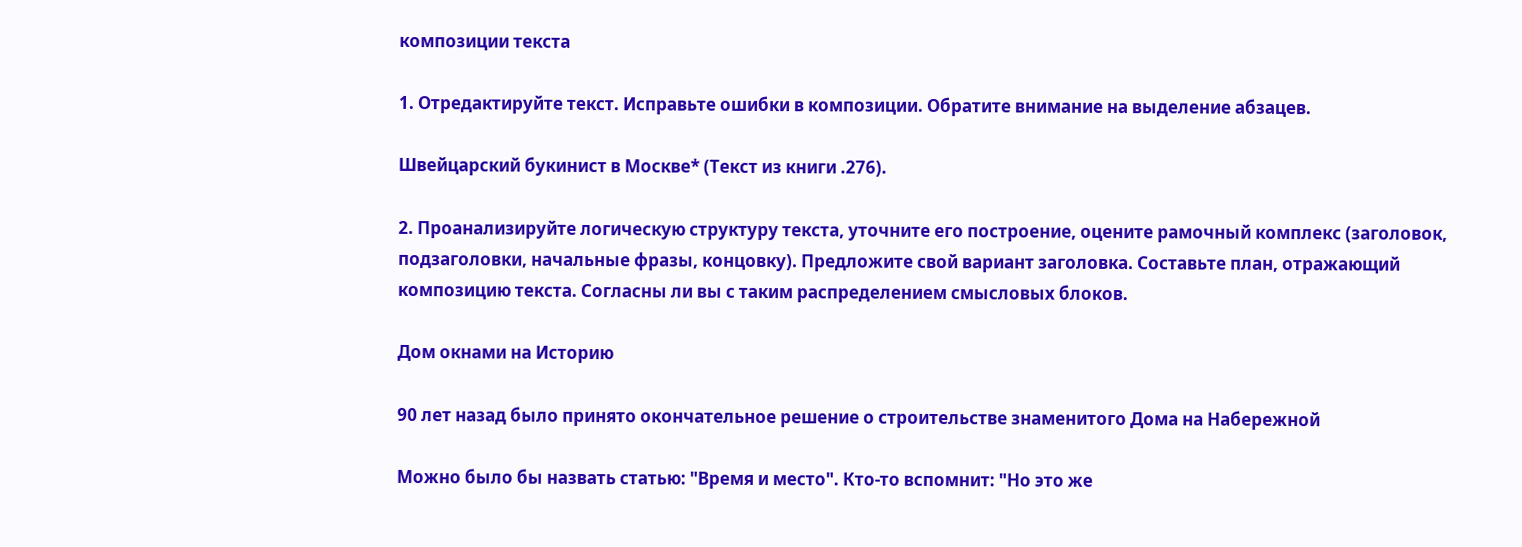композиции текста

1. Отредактируйте текст. Исправьте ошибки в композиции. Обратите внимание на выделение абзацев.

Швейцарский букинист в Москве* (Текст из книги .276).

2. Проанализируйте логическую структуру текста, уточните его построение, оцените рамочный комплекс (заголовок, подзаголовки, начальные фразы, концовку). Предложите свой вариант заголовка. Составьте план, отражающий композицию текста. Согласны ли вы с таким распределением смысловых блоков.

Дом окнами на Историю

90 лет назад было принято окончательное решение о строительстве знаменитого Дома на Набережной

Можно было бы назвать статью: "Время и место". Кто-то вспомнит: "Но это же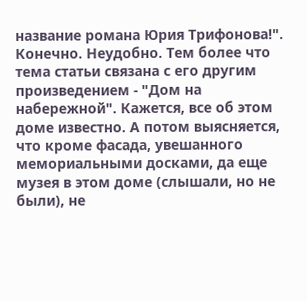название романа Юрия Трифонова!". Конечно. Неудобно. Тем более что тема статьи связана с его другим произведением - "Дом на набережной". Кажется, все об этом доме известно. А потом выясняется, что кроме фасада, увешанного мемориальными досками, да еще музея в этом доме (слышали, но не были), не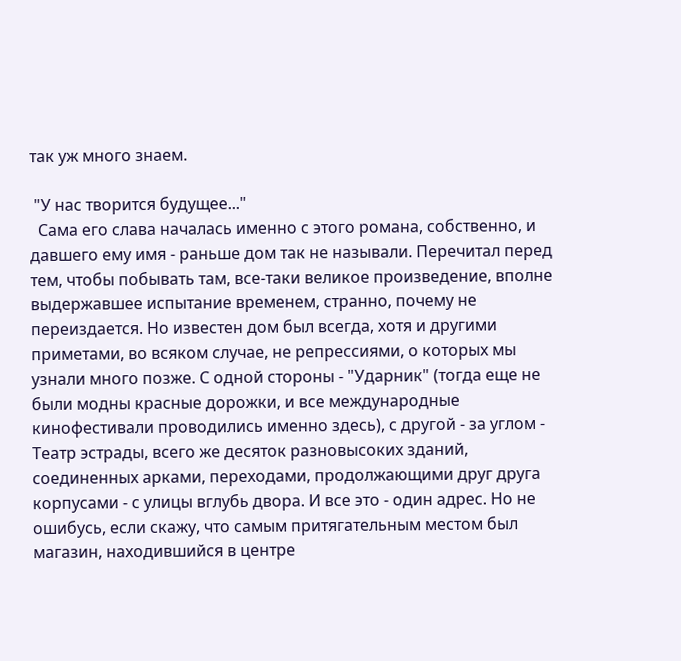так уж много знаем.

 "У нас творится будущее..."
  Сама его слава началась именно с этого романа, собственно, и давшего ему имя - раньше дом так не называли. Перечитал перед тем, чтобы побывать там, все-таки великое произведение, вполне выдержавшее испытание временем, странно, почему не переиздается. Но известен дом был всегда, хотя и другими приметами, во всяком случае, не репрессиями, о которых мы узнали много позже. С одной стороны - "Ударник" (тогда еще не были модны красные дорожки, и все международные кинофестивали проводились именно здесь), с другой - за углом - Театр эстрады, всего же десяток разновысоких зданий, соединенных арками, переходами, продолжающими друг друга корпусами - с улицы вглубь двора. И все это - один адрес. Но не ошибусь, если скажу, что самым притягательным местом был магазин, находившийся в центре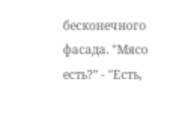бесконечного фасада. "Мясо есть?" - "Есть,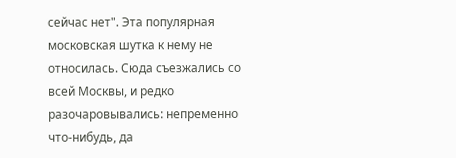сейчас нет". Эта популярная московская шутка к нему не относилась. Сюда съезжались со всей Москвы, и редко разочаровывались: непременно что-нибудь, да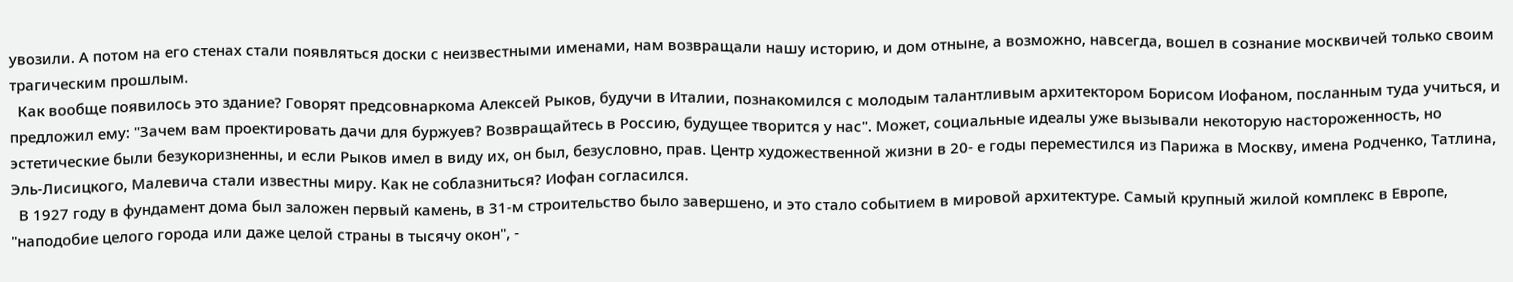увозили. А потом на его стенах стали появляться доски с неизвестными именами, нам возвращали нашу историю, и дом отныне, а возможно, навсегда, вошел в сознание москвичей только своим трагическим прошлым.
  Как вообще появилось это здание? Говорят предсовнаркома Алексей Рыков, будучи в Италии, познакомился с молодым талантливым архитектором Борисом Иофаном, посланным туда учиться, и предложил ему: "Зачем вам проектировать дачи для буржуев? Возвращайтесь в Россию, будущее творится у нас". Может, социальные идеалы уже вызывали некоторую настороженность, но эстетические были безукоризненны, и если Рыков имел в виду их, он был, безусловно, прав. Центр художественной жизни в 20- е годы переместился из Парижа в Москву, имена Родченко, Татлина, Эль-Лисицкого, Малевича стали известны миру. Как не соблазниться? Иофан согласился.
  В 1927 году в фундамент дома был заложен первый камень, в 31-м строительство было завершено, и это стало событием в мировой архитектуре. Самый крупный жилой комплекс в Европе, "наподобие целого города или даже целой страны в тысячу окон", -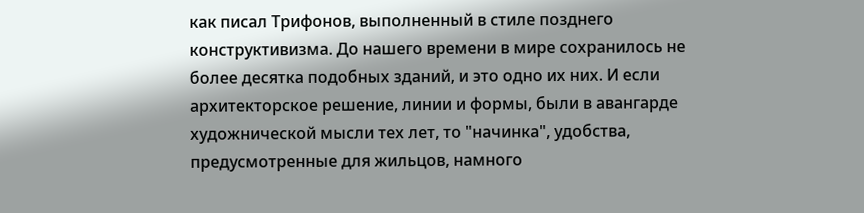как писал Трифонов, выполненный в стиле позднего конструктивизма. До нашего времени в мире сохранилось не более десятка подобных зданий, и это одно их них. И если архитекторское решение, линии и формы, были в авангарде художнической мысли тех лет, то "начинка", удобства, предусмотренные для жильцов, намного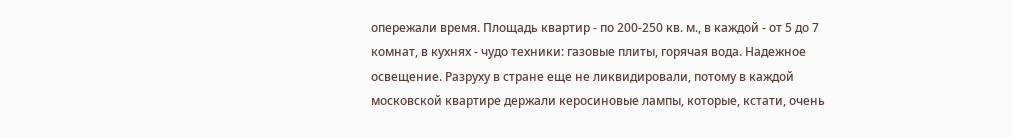опережали время. Площадь квартир - по 200-250 кв. м., в каждой - от 5 до 7 комнат, в кухнях - чудо техники: газовые плиты, горячая вода. Надежное освещение. Разруху в стране еще не ликвидировали, потому в каждой московской квартире держали керосиновые лампы, которые, кстати, очень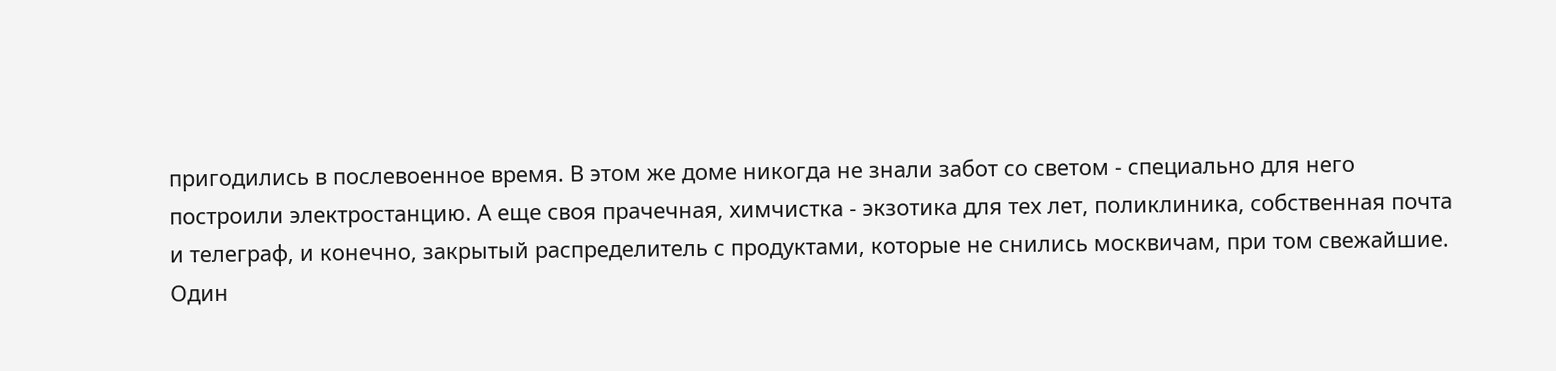пригодились в послевоенное время. В этом же доме никогда не знали забот со светом - специально для него построили электростанцию. А еще своя прачечная, химчистка - экзотика для тех лет, поликлиника, собственная почта и телеграф, и конечно, закрытый распределитель с продуктами, которые не снились москвичам, при том свежайшие. Один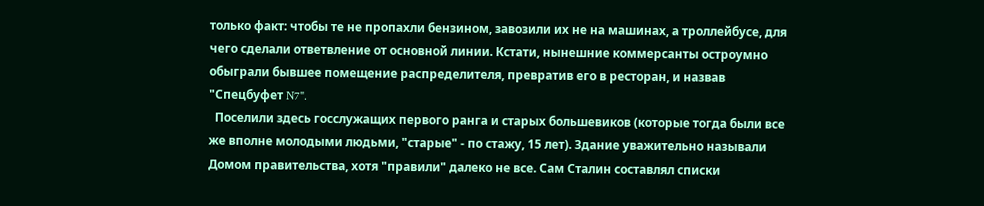только факт: чтобы те не пропахли бензином, завозили их не на машинах, а троллейбусе, для чего сделали ответвление от основной линии. Кстати, нынешние коммерсанты остроумно обыграли бывшее помещение распределителя, превратив его в ресторан, и назвав "Спецбуфет N7".
  Поселили здесь госслужащих первого ранга и старых большевиков (которые тогда были все же вполне молодыми людьми, "старые" - по стажу, 15 лет). Здание уважительно называли Домом правительства, хотя "правили" далеко не все. Сам Сталин составлял списки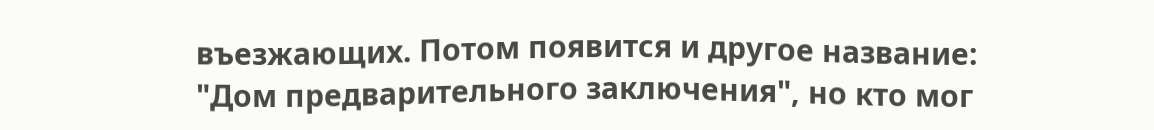въезжающих. Потом появится и другое название: "Дом предварительного заключения", но кто мог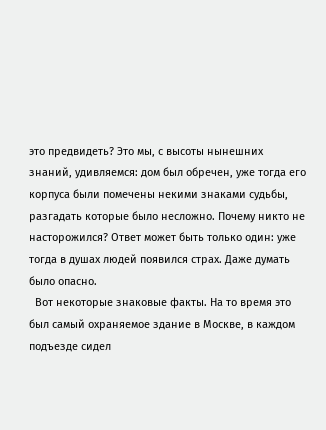это предвидеть? Это мы, с высоты нынешних знаний, удивляемся: дом был обречен, уже тогда его корпуса были помечены некими знаками судьбы, разгадать которые было несложно. Почему никто не насторожился? Ответ может быть только один: уже тогда в душах людей появился страх. Даже думать было опасно.
  Вот некоторые знаковые факты. На то время это был самый охраняемое здание в Москве, в каждом подъезде сидел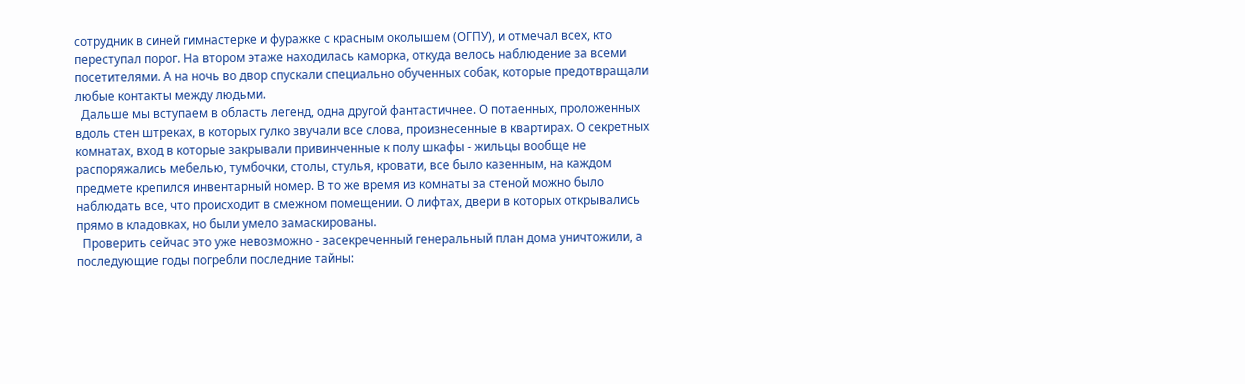сотрудник в синей гимнастерке и фуражке с красным околышем (ОГПУ), и отмечал всех, кто переступал порог. На втором этаже находилась каморка, откуда велось наблюдение за всеми посетителями. А на ночь во двор спускали специально обученных собак, которые предотвращали любые контакты между людьми.
  Дальше мы вступаем в область легенд, одна другой фантастичнее. О потаенных, проложенных вдоль стен штреках, в которых гулко звучали все слова, произнесенные в квартирах. О секретных комнатах, вход в которые закрывали привинченные к полу шкафы - жильцы вообще не распоряжались мебелью, тумбочки, столы, стулья, кровати, все было казенным, на каждом предмете крепился инвентарный номер. В то же время из комнаты за стеной можно было наблюдать все, что происходит в смежном помещении. О лифтах, двери в которых открывались прямо в кладовках, но были умело замаскированы.
  Проверить сейчас это уже невозможно - засекреченный генеральный план дома уничтожили, а последующие годы погребли последние тайны: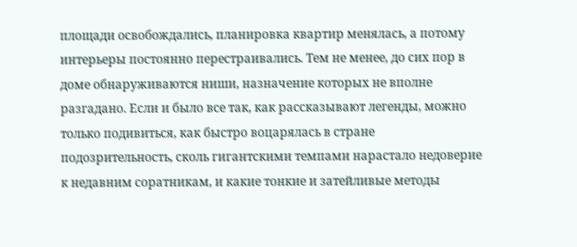площади освобождались, планировка квартир менялась, а потому интерьеры постоянно перестраивались. Тем не менее, до сих пор в доме обнаруживаются ниши, назначение которых не вполне разгадано. Если и было все так, как рассказывают легенды, можно только подивиться, как быстро воцарялась в стране подозрительность, сколь гигантскими темпами нарастало недоверие к недавним соратникам, и какие тонкие и затейливые методы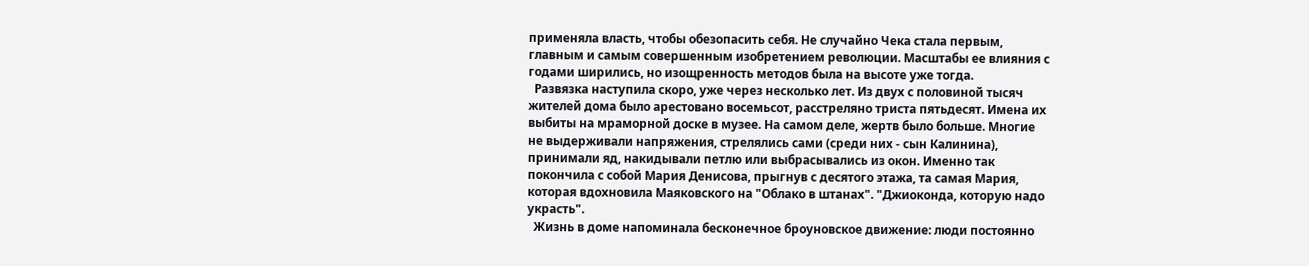применяла власть, чтобы обезопасить себя. Не случайно Чека стала первым, главным и самым совершенным изобретением революции. Масштабы ее влияния с годами ширились, но изощренность методов была на высоте уже тогда.
  Развязка наступила скоро, уже через несколько лет. Из двух с половиной тысяч жителей дома было арестовано восемьсот, расстреляно триста пятьдесят. Имена их выбиты на мраморной доске в музее. На самом деле, жертв было больше. Многие не выдерживали напряжения, стрелялись сами (среди них - сын Калинина), принимали яд, накидывали петлю или выбрасывались из окон. Именно так покончила с собой Мария Денисова, прыгнув с десятого этажа, та самая Мария, которая вдохновила Маяковского на "Облако в штанах". "Джиоконда, которую надо украсть".
  Жизнь в доме напоминала бесконечное броуновское движение: люди постоянно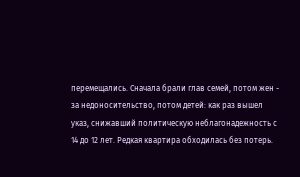перемещались. Сначала брали глав семей, потом жен - за недоносительство, потом детей: как раз вышел указ, снижавший политическую неблагонадежность с 14 до 12 лет. Редкая квартира обходилась без потерь.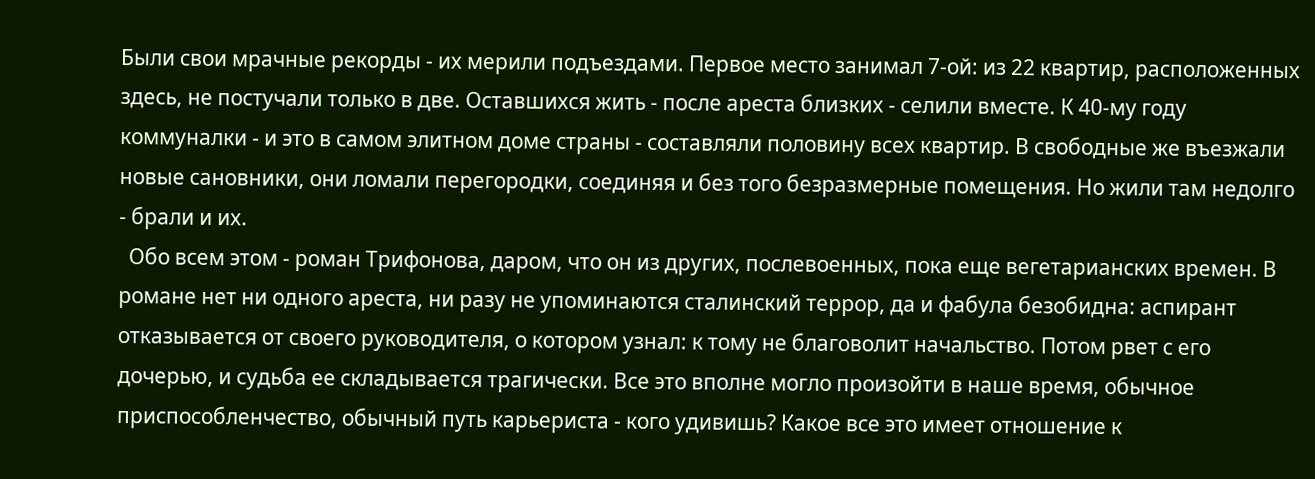Были свои мрачные рекорды - их мерили подъездами. Первое место занимал 7-ой: из 22 квартир, расположенных здесь, не постучали только в две. Оставшихся жить - после ареста близких - селили вместе. К 40-му году коммуналки - и это в самом элитном доме страны - составляли половину всех квартир. В свободные же въезжали новые сановники, они ломали перегородки, соединяя и без того безразмерные помещения. Но жили там недолго - брали и их.
  Обо всем этом - роман Трифонова, даром, что он из других, послевоенных, пока еще вегетарианских времен. В романе нет ни одного ареста, ни разу не упоминаются сталинский террор, да и фабула безобидна: аспирант отказывается от своего руководителя, о котором узнал: к тому не благоволит начальство. Потом рвет с его дочерью, и судьба ее складывается трагически. Все это вполне могло произойти в наше время, обычное приспособленчество, обычный путь карьериста - кого удивишь? Какое все это имеет отношение к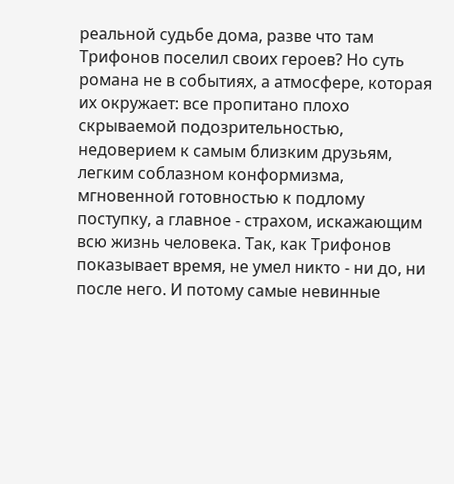реальной судьбе дома, разве что там Трифонов поселил своих героев? Но суть романа не в событиях, а атмосфере, которая их окружает: все пропитано плохо скрываемой подозрительностью, недоверием к самым близким друзьям, легким соблазном конформизма, мгновенной готовностью к подлому поступку, а главное - страхом, искажающим всю жизнь человека. Так, как Трифонов показывает время, не умел никто - ни до, ни после него. И потому самые невинные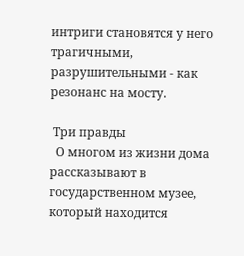интриги становятся у него трагичными, разрушительными - как резонанс на мосту.

 Три правды
  О многом из жизни дома рассказывают в государственном музее, который находится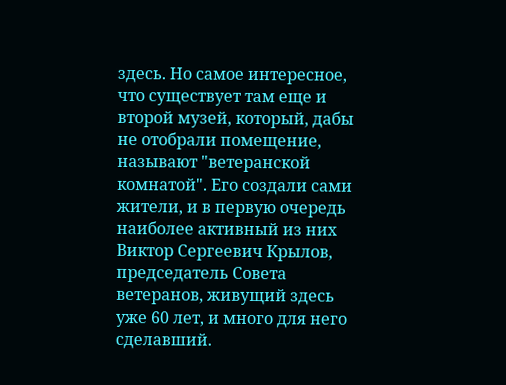здесь. Но самое интересное, что существует там еще и второй музей, который, дабы не отобрали помещение, называют "ветеранской комнатой". Его создали сами жители, и в первую очередь наиболее активный из них Виктор Сергеевич Крылов, председатель Совета ветеранов, живущий здесь уже 60 лет, и много для него сделавший.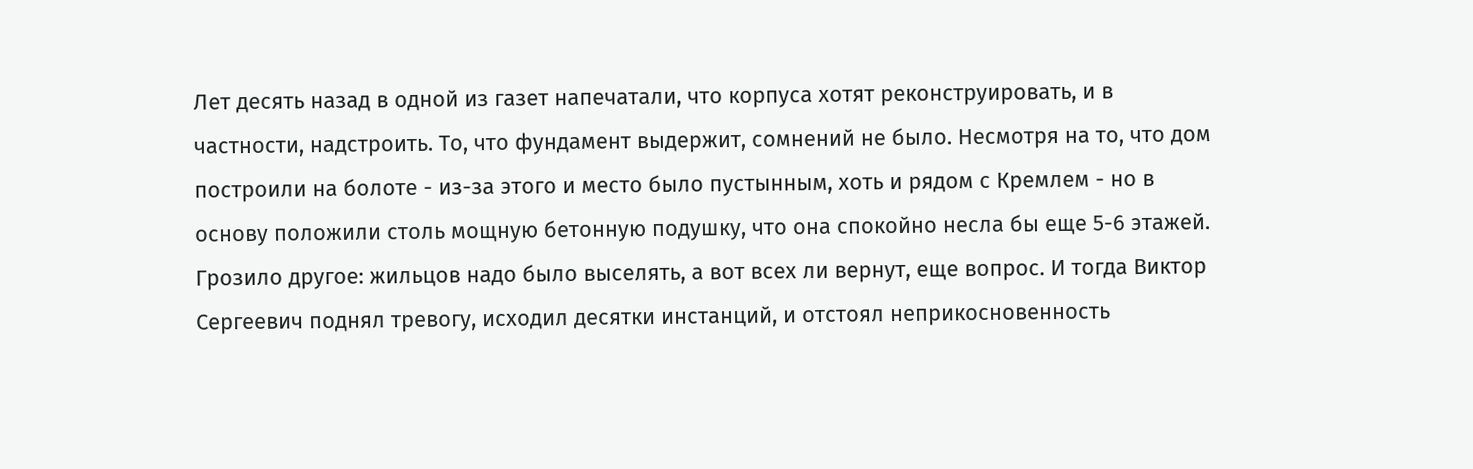Лет десять назад в одной из газет напечатали, что корпуса хотят реконструировать, и в частности, надстроить. То, что фундамент выдержит, сомнений не было. Несмотря на то, что дом построили на болоте - из-за этого и место было пустынным, хоть и рядом с Кремлем - но в основу положили столь мощную бетонную подушку, что она спокойно несла бы еще 5-6 этажей. Грозило другое: жильцов надо было выселять, а вот всех ли вернут, еще вопрос. И тогда Виктор Сергеевич поднял тревогу, исходил десятки инстанций, и отстоял неприкосновенность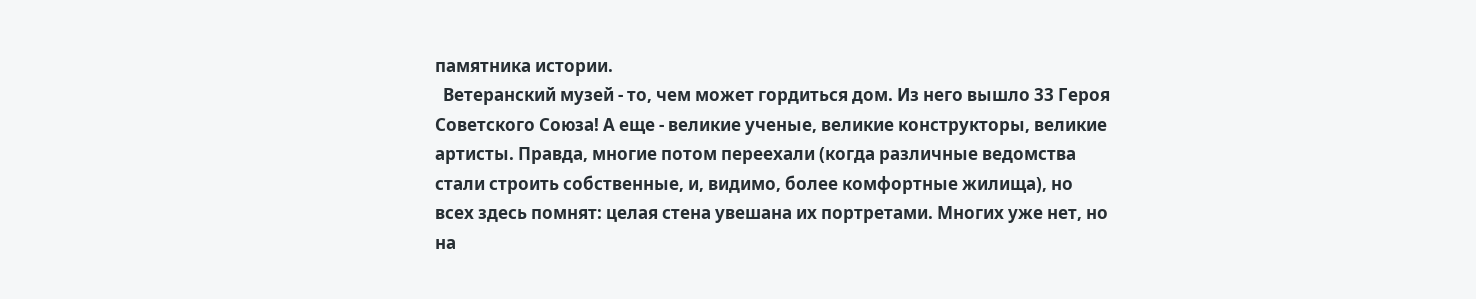памятника истории.
  Ветеранский музей - то, чем может гордиться дом. Из него вышло 33 Героя Советского Союза! А еще - великие ученые, великие конструкторы, великие артисты. Правда, многие потом переехали (когда различные ведомства стали строить собственные, и, видимо, более комфортные жилища), но всех здесь помнят: целая стена увешана их портретами. Многих уже нет, но на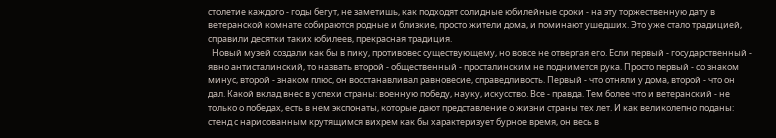столетие каждого - годы бегут, не заметишь, как подходят солидные юбилейные сроки - на эту торжественную дату в ветеранской комнате собираются родные и близкие, просто жители дома, и поминают ушедших. Это уже стало традицией, справили десятки таких юбилеев, прекрасная традиция.
  Новый музей создали как бы в пику, противовес существующему, но вовсе не отвергая его. Если первый - государственный - явно антисталинский, то назвать второй - общественный - просталинским не поднимется рука. Просто первый - со знаком минус, второй - знаком плюс, он восстанавливал равновесие, справедливость. Первый - что отняли у дома, второй - что он дал. Какой вклад внес в успехи страны: военную победу, науку, искусство. Все - правда. Тем более что и ветеранский - не только о победах, есть в нем экспонаты, которые дают представление о жизни страны тех лет. И как великолепно поданы: стенд с нарисованным крутящимся вихрем как бы характеризует бурное время, он весь в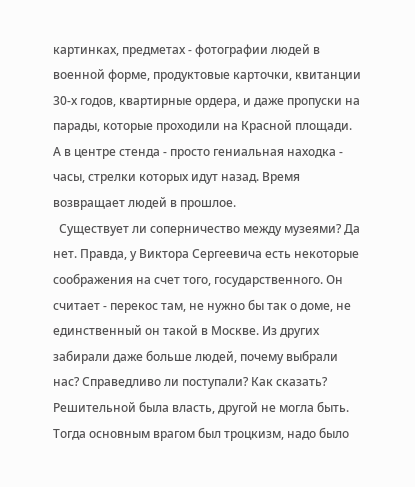картинках, предметах - фотографии людей в военной форме, продуктовые карточки, квитанции 30-х годов, квартирные ордера, и даже пропуски на парады, которые проходили на Красной площади. А в центре стенда - просто гениальная находка - часы, стрелки которых идут назад. Время возвращает людей в прошлое.
  Существует ли соперничество между музеями? Да нет. Правда, у Виктора Сергеевича есть некоторые соображения на счет того, государственного. Он считает - перекос там, не нужно бы так о доме, не единственный он такой в Москве. Из других забирали даже больше людей, почему выбрали нас? Справедливо ли поступали? Как сказать? Решительной была власть, другой не могла быть. Тогда основным врагом был троцкизм, надо было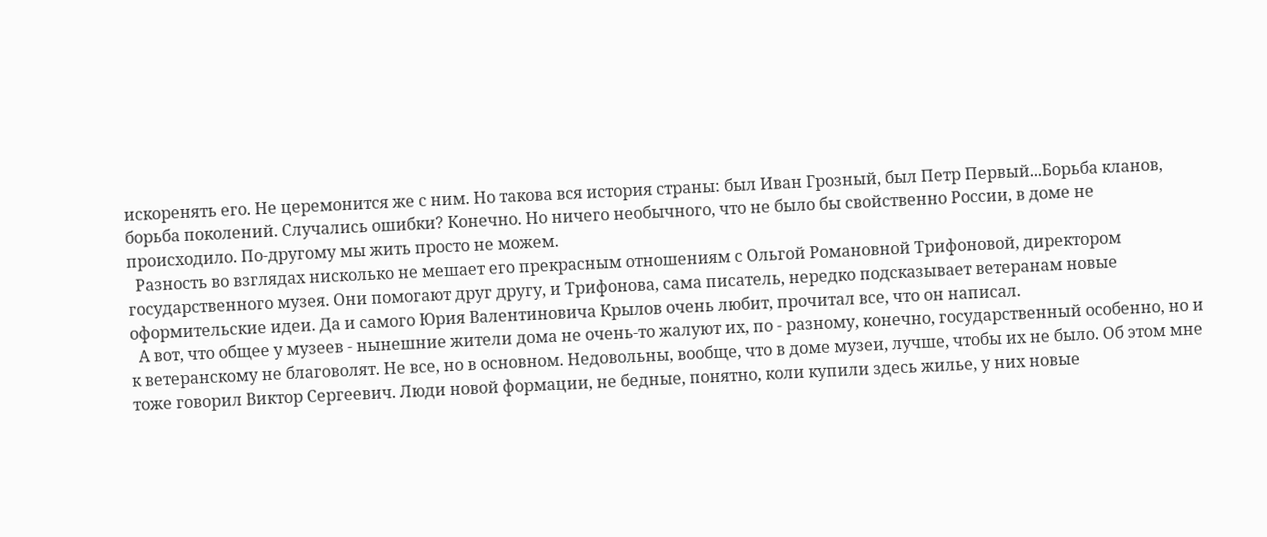искоренять его. Не церемонится же с ним. Но такова вся история страны: был Иван Грозный, был Петр Первый...Борьба кланов, борьба поколений. Случались ошибки? Конечно. Но ничего необычного, что не было бы свойственно России, в доме не происходило. По-другому мы жить просто не можем.
  Разность во взглядах нисколько не мешает его прекрасным отношениям с Ольгой Романовной Трифоновой, директором государственного музея. Они помогают друг другу, и Трифонова, сама писатель, нередко подсказывает ветеранам новые оформительские идеи. Да и самого Юрия Валентиновича Крылов очень любит, прочитал все, что он написал.
  А вот, что общее у музеев - нынешние жители дома не очень-то жалуют их, по - разному, конечно, государственный особенно, но и к ветеранскому не благоволят. Не все, но в основном. Недовольны, вообще, что в доме музеи, лучше, чтобы их не было. Об этом мне тоже говорил Виктор Сергеевич. Люди новой формации, не бедные, понятно, коли купили здесь жилье, у них новые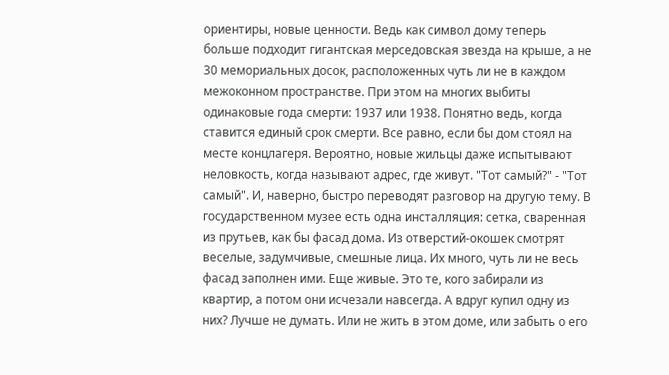ориентиры, новые ценности. Ведь как символ дому теперь больше подходит гигантская мерседовская звезда на крыше, а не 30 мемориальных досок, расположенных чуть ли не в каждом межоконном пространстве. При этом на многих выбиты одинаковые года смерти: 1937 или 1938. Понятно ведь, когда ставится единый срок смерти. Все равно, если бы дом стоял на месте концлагеря. Вероятно, новые жильцы даже испытывают неловкость, когда называют адрес, где живут. "Тот самый?" - "Тот самый". И, наверно, быстро переводят разговор на другую тему. В государственном музее есть одна инсталляция: сетка, сваренная из прутьев, как бы фасад дома. Из отверстий-окошек смотрят веселые, задумчивые, смешные лица. Их много, чуть ли не весь фасад заполнен ими. Еще живые. Это те, кого забирали из квартир, а потом они исчезали навсегда. А вдруг купил одну из них? Лучше не думать. Или не жить в этом доме, или забыть о его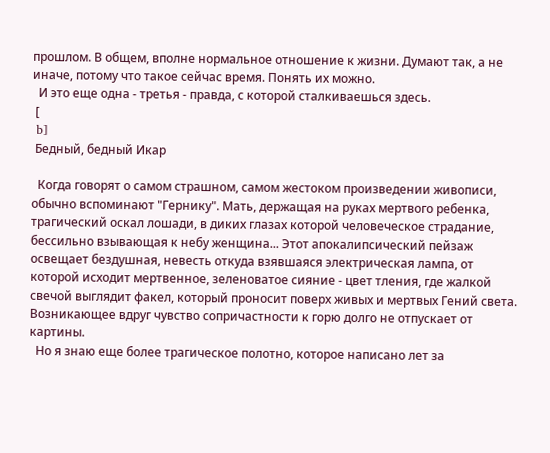прошлом. В общем, вполне нормальное отношение к жизни. Думают так, а не иначе, потому что такое сейчас время. Понять их можно.
  И это еще одна - третья - правда, с которой сталкиваешься здесь.
 [
 b]
 Бедный, бедный Икар

  Когда говорят о самом страшном, самом жестоком произведении живописи, обычно вспоминают "Гернику". Мать, держащая на руках мертвого ребенка, трагический оскал лошади, в диких глазах которой человеческое страдание, бессильно взывающая к небу женщина... Этот апокалипсический пейзаж освещает бездушная, невесть откуда взявшаяся электрическая лампа, от которой исходит мертвенное, зеленоватое сияние - цвет тления, где жалкой свечой выглядит факел, который проносит поверх живых и мертвых Гений света. Возникающее вдруг чувство сопричастности к горю долго не отпускает от картины.
  Но я знаю еще более трагическое полотно, которое написано лет за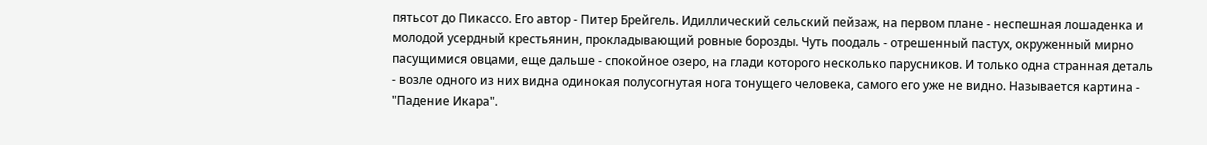пятьсот до Пикассо. Его автор - Питер Брейгель. Идиллический сельский пейзаж, на первом плане - неспешная лошаденка и молодой усердный крестьянин, прокладывающий ровные борозды. Чуть поодаль - отрешенный пастух, окруженный мирно пасущимися овцами, еще дальше - спокойное озеро, на глади которого несколько парусников. И только одна странная деталь - возле одного из них видна одинокая полусогнутая нога тонущего человека, самого его уже не видно. Называется картина - "Падение Икара".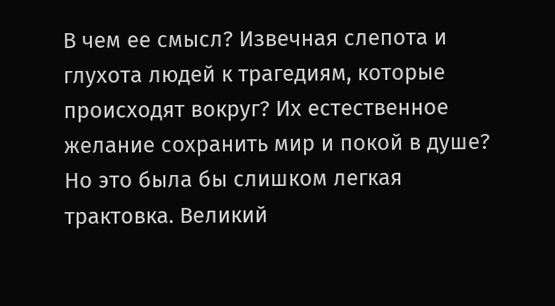В чем ее смысл? Извечная слепота и глухота людей к трагедиям, которые происходят вокруг? Их естественное желание сохранить мир и покой в душе? Но это была бы слишком легкая трактовка. Великий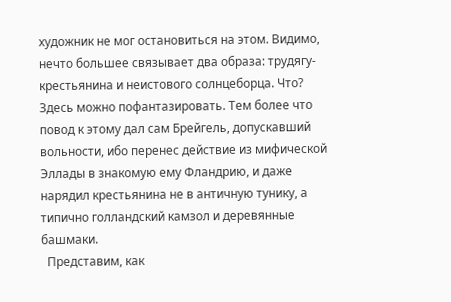художник не мог остановиться на этом. Видимо, нечто большее связывает два образа: трудягу-крестьянина и неистового солнцеборца. Что? Здесь можно пофантазировать. Тем более что повод к этому дал сам Брейгель, допускавший вольности, ибо перенес действие из мифической Эллады в знакомую ему Фландрию, и даже нарядил крестьянина не в античную тунику, а типично голландский камзол и деревянные башмаки.
  Представим, как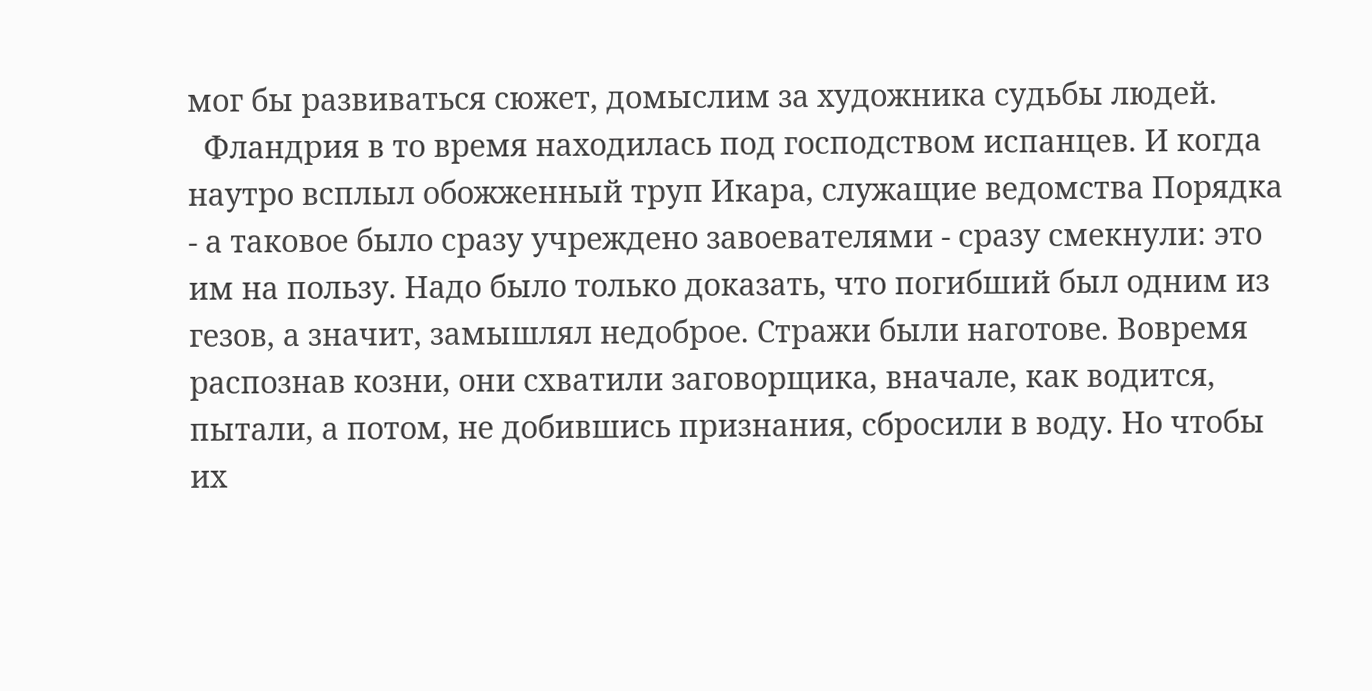мог бы развиваться сюжет, домыслим за художника судьбы людей.
  Фландрия в то время находилась под господством испанцев. И когда наутро всплыл обожженный труп Икара, служащие ведомства Порядка - а таковое было сразу учреждено завоевателями - сразу смекнули: это им на пользу. Надо было только доказать, что погибший был одним из гезов, а значит, замышлял недоброе. Стражи были наготове. Вовремя распознав козни, они схватили заговорщика, вначале, как водится, пытали, а потом, не добившись признания, сбросили в воду. Но чтобы их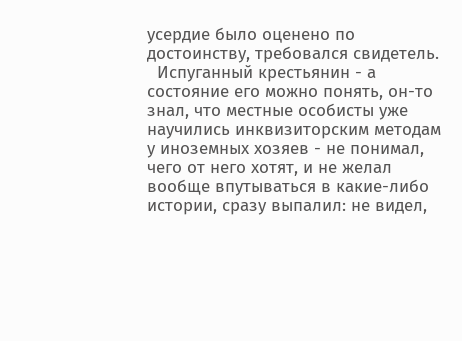усердие было оценено по достоинству, требовался свидетель.
  Испуганный крестьянин - а состояние его можно понять, он-то знал, что местные особисты уже научились инквизиторским методам у иноземных хозяев - не понимал, чего от него хотят, и не желал вообще впутываться в какие-либо истории, сразу выпалил: не видел,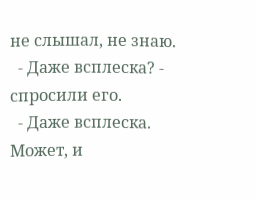не слышал, не знаю.
  - Даже всплеска? - спросили его.
  - Даже всплеска. Может, и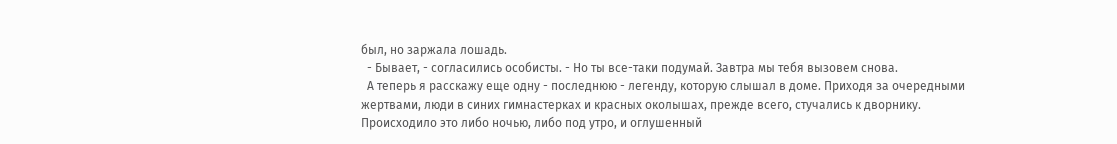был, но заржала лошадь.
  - Бывает, - согласились особисты. - Но ты все-таки подумай. Завтра мы тебя вызовем снова.
  А теперь я расскажу еще одну - последнюю - легенду, которую слышал в доме. Приходя за очередными жертвами, люди в синих гимнастерках и красных околышах, прежде всего, стучались к дворнику. Происходило это либо ночью, либо под утро, и оглушенный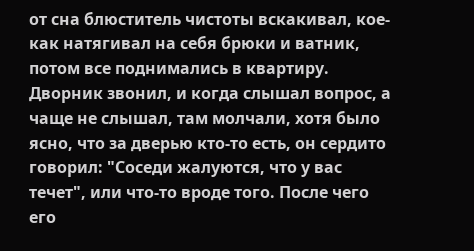от сна блюститель чистоты вскакивал, кое-как натягивал на себя брюки и ватник, потом все поднимались в квартиру. Дворник звонил, и когда слышал вопрос, а чаще не слышал, там молчали, хотя было ясно, что за дверью кто-то есть, он сердито говорил: "Соседи жалуются, что у вас течет", или что-то вроде того. После чего его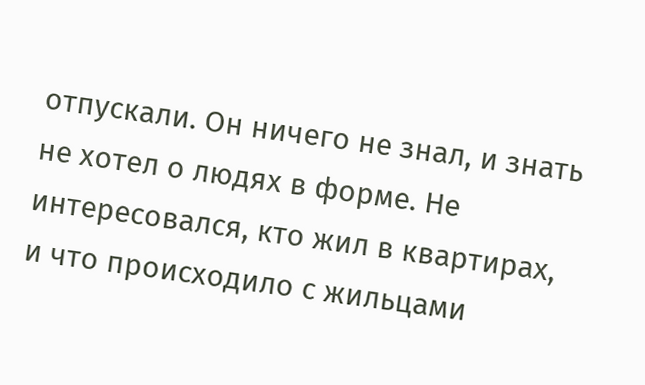отпускали. Он ничего не знал, и знать не хотел о людях в форме. Не интересовался, кто жил в квартирах, и что происходило с жильцами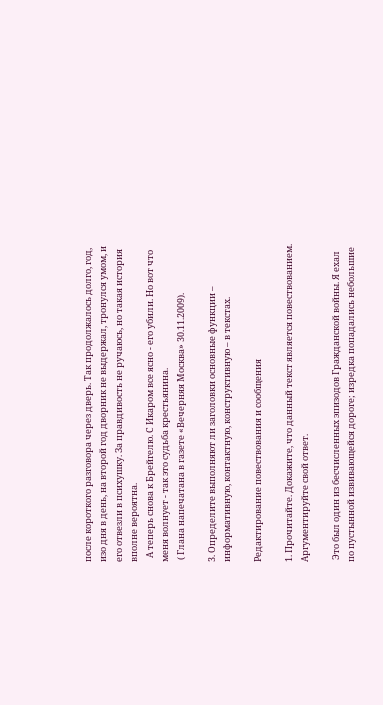после короткого разговора через дверь. Так продолжалось долго, год, изо дня в день, на второй год дворник не выдержал, тронулся умом, и его отвезли в психушку. За правдивость не ручаюсь, но такая история вполне вероятна.
  А теперь снова к Брейгелю. С Икаром все ясно - его убили. Но вот что меня волнует - так это судьба крестьянина.
 ( Глана напечатана в газете «Вечерняя Москва» 30.11.2009).

3. Определите выполняют ли заголовки основные функции – информативную, контактную, конструктивную – в текстах.

Редактирование повествования и сообщения

1. Прочитайте. Докажите, что данный текст является повествованием. Аргументируйте свой ответ.

 Это был один из бесчисленных эпизодов Гражданской войны. Я ехал по пустынной извивающейся дороге; изредка попадались небольшие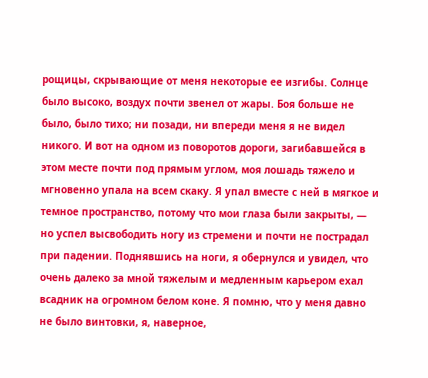рощицы, скрывающие от меня некоторые ее изгибы. Солнце было высоко, воздух почти звенел от жары. Боя больше не было, было тихо; ни позади, ни впереди меня я не видел никого. И вот на одном из поворотов дороги, загибавшейся в этом месте почти под прямым углом, моя лошадь тяжело и мгновенно упала на всем скаку. Я упал вместе с ней в мягкое и темное пространство, потому что мои глаза были закрыты, — но успел высвободить ногу из стремени и почти не пострадал при падении. Поднявшись на ноги, я обернулся и увидел, что очень далеко за мной тяжелым и медленным карьером ехал всадник на огромном белом коне. Я помню, что у меня давно не было винтовки, я, наверное,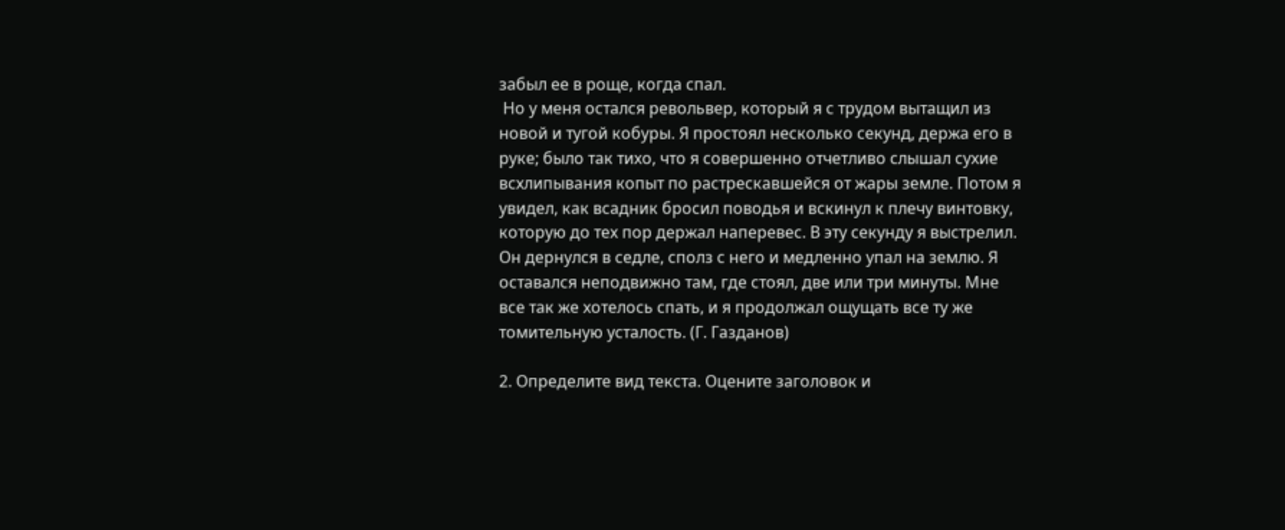забыл ее в роще, когда спал.
 Но у меня остался револьвер, который я с трудом вытащил из новой и тугой кобуры. Я простоял несколько секунд, держа его в руке; было так тихо, что я совершенно отчетливо слышал сухие всхлипывания копыт по растрескавшейся от жары земле. Потом я увидел, как всадник бросил поводья и вскинул к плечу винтовку, которую до тех пор держал наперевес. В эту секунду я выстрелил. Он дернулся в седле, сполз с него и медленно упал на землю. Я оставался неподвижно там, где стоял, две или три минуты. Мне все так же хотелось спать, и я продолжал ощущать все ту же томительную усталость. (Г. Газданов)

2. Определите вид текста. Оцените заголовок и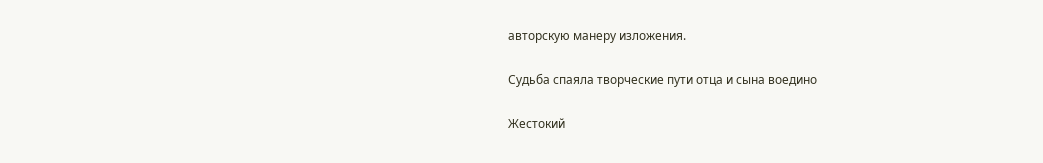авторскую манеру изложения.

Судьба спаяла творческие пути отца и сына воедино

Жестокий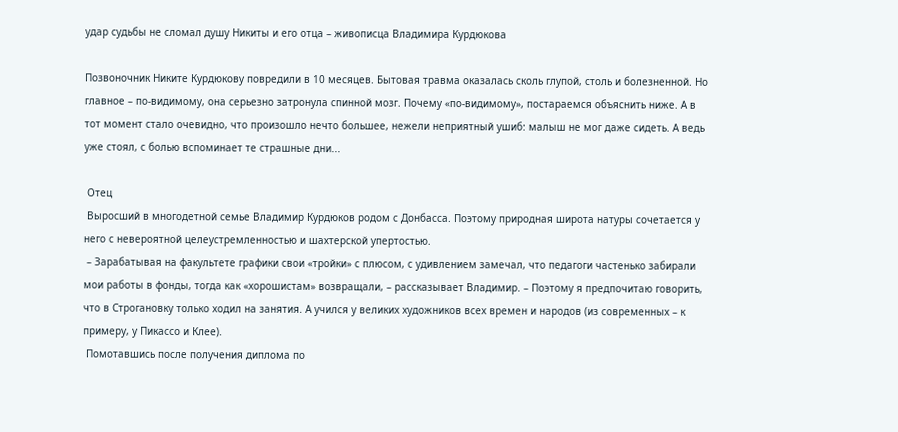удар судьбы не сломал душу Никиты и его отца – живописца Владимира Курдюкова

Позвоночник Никите Курдюкову повредили в 10 месяцев. Бытовая травма оказалась сколь глупой, столь и болезненной. Но главное – по-видимому, она серьезно затронула спинной мозг. Почему «по-видимому», постараемся объяснить ниже. А в тот момент стало очевидно, что произошло нечто большее, нежели неприятный ушиб: малыш не мог даже сидеть. А ведь уже стоял, с болью вспоминает те страшные дни...

 Отец
 Выросший в многодетной семье Владимир Курдюков родом с Донбасса. Поэтому природная широта натуры сочетается у него с невероятной целеустремленностью и шахтерской упертостью.
 – Зарабатывая на факультете графики свои «тройки» с плюсом, с удивлением замечал, что педагоги частенько забирали мои работы в фонды, тогда как «хорошистам» возвращали, – рассказывает Владимир. – Поэтому я предпочитаю говорить, что в Строгановку только ходил на занятия. А учился у великих художников всех времен и народов (из современных – к примеру, у Пикассо и Клее).
 Помотавшись после получения диплома по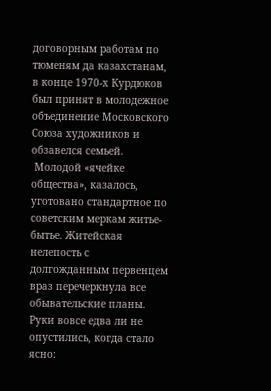договорным работам по тюменям да казахстанам, в конце 1970-х Курдюков был принят в молодежное объединение Московского Союза художников и обзавелся семьей.
 Молодой «ячейке общества», казалось, уготовано стандартное по советским меркам житье-бытье. Житейская нелепость с долгожданным первенцем враз перечеркнула все обывательские планы. Руки вовсе едва ли не опустились, когда стало ясно: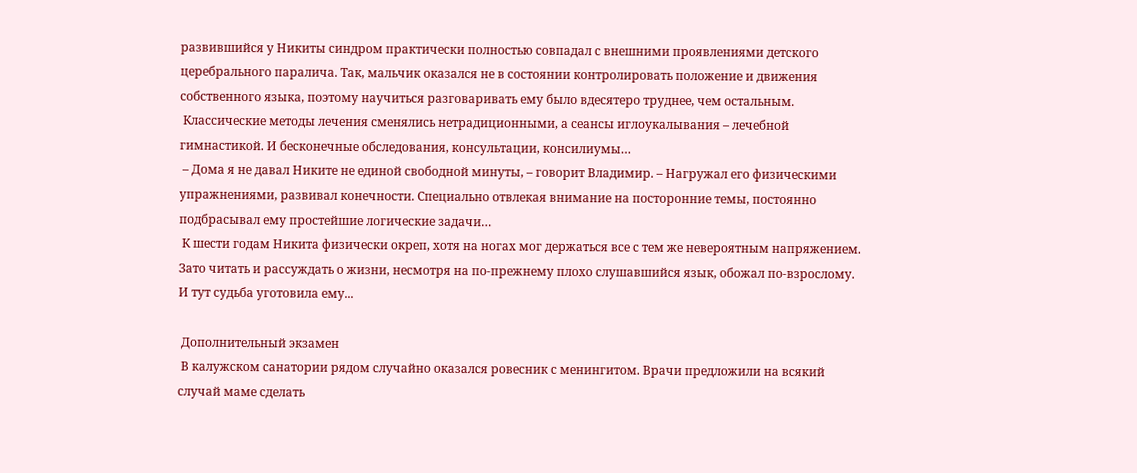развившийся у Никиты синдром практически полностью совпадал с внешними проявлениями детского церебрального паралича. Так, мальчик оказался не в состоянии контролировать положение и движения собственного языка, поэтому научиться разговаривать ему было вдесятеро труднее, чем остальным.
 Классические методы лечения сменялись нетрадиционными, а сеансы иглоукалывания – лечебной гимнастикой. И бесконечные обследования, консультации, консилиумы…
 – Дома я не давал Никите не единой свободной минуты, – говорит Владимир. – Нагружал его физическими упражнениями, развивал конечности. Специально отвлекая внимание на посторонние темы, постоянно подбрасывал ему простейшие логические задачи…
 К шести годам Никита физически окреп, хотя на ногах мог держаться все с тем же невероятным напряжением. Зато читать и рассуждать о жизни, несмотря на по-прежнему плохо слушавшийся язык, обожал по-взрослому. И тут судьба уготовила ему...

 Дополнительный экзамен
 В калужском санатории рядом случайно оказался ровесник с менингитом. Врачи предложили на всякий случай маме сделать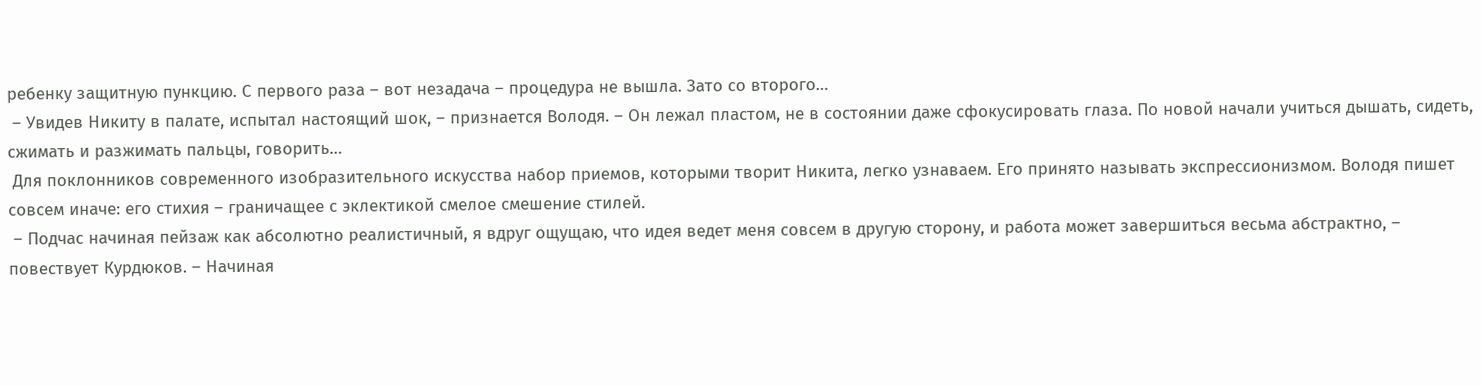ребенку защитную пункцию. С первого раза – вот незадача – процедура не вышла. Зато со второго…
 – Увидев Никиту в палате, испытал настоящий шок, – признается Володя. – Он лежал пластом, не в состоянии даже сфокусировать глаза. По новой начали учиться дышать, сидеть, сжимать и разжимать пальцы, говорить…
 Для поклонников современного изобразительного искусства набор приемов, которыми творит Никита, легко узнаваем. Его принято называть экспрессионизмом. Володя пишет совсем иначе: его стихия – граничащее с эклектикой смелое смешение стилей.
 – Подчас начиная пейзаж как абсолютно реалистичный, я вдруг ощущаю, что идея ведет меня совсем в другую сторону, и работа может завершиться весьма абстрактно, – повествует Курдюков. – Начиная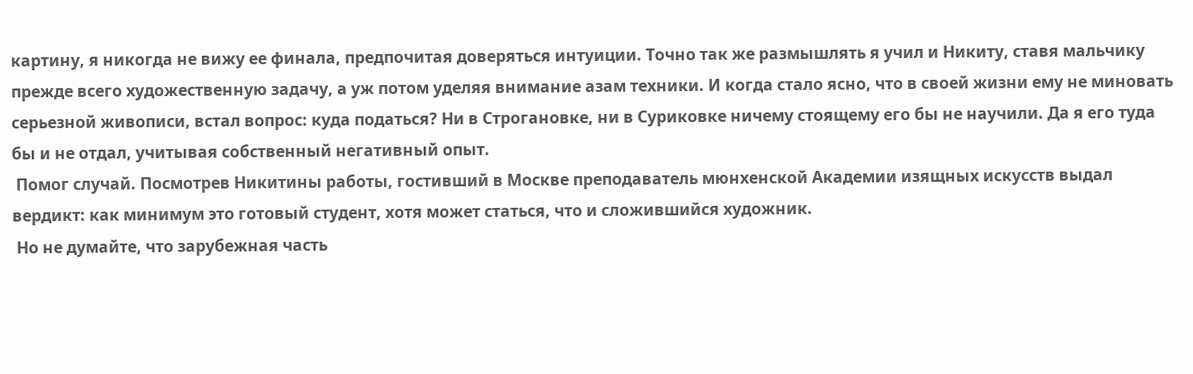картину, я никогда не вижу ее финала, предпочитая доверяться интуиции. Точно так же размышлять я учил и Никиту, ставя мальчику прежде всего художественную задачу, а уж потом уделяя внимание азам техники. И когда стало ясно, что в своей жизни ему не миновать серьезной живописи, встал вопрос: куда податься? Ни в Строгановке, ни в Суриковке ничему стоящему его бы не научили. Да я его туда бы и не отдал, учитывая собственный негативный опыт.
 Помог случай. Посмотрев Никитины работы, гостивший в Москве преподаватель мюнхенской Академии изящных искусств выдал вердикт: как минимум это готовый студент, хотя может статься, что и сложившийся художник.
 Но не думайте, что зарубежная часть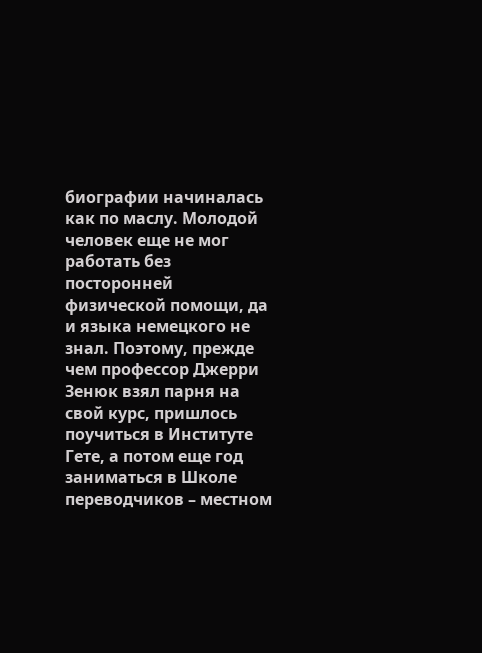биографии начиналась как по маслу. Молодой человек еще не мог работать без посторонней физической помощи, да и языка немецкого не знал. Поэтому, прежде чем профессор Джерри Зенюк взял парня на свой курс, пришлось поучиться в Институте Гете, а потом еще год заниматься в Школе переводчиков – местном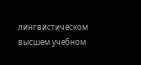лингвистическом высшем учебном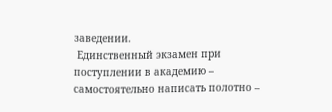заведении.
 Единственный экзамен при поступлении в академию – самостоятельно написать полотно –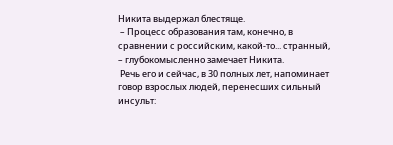Никита выдержал блестяще.
 – Процесс образования там, конечно, в сравнении с российским, какой-то... странный, – глубокомысленно замечает Никита.
 Речь его и сейчас, в 30 полных лет, напоминает говор взрослых людей, перенесших сильный инсульт: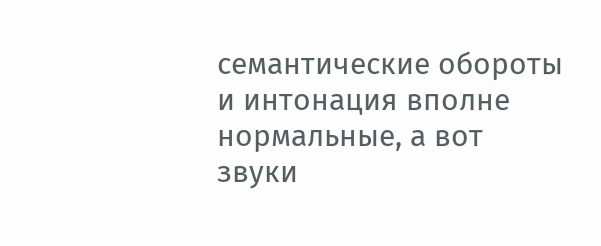семантические обороты и интонация вполне нормальные, а вот звуки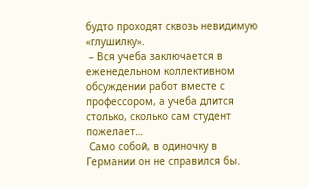будто проходят сквозь невидимую «глушилку».
 – Вся учеба заключается в еженедельном коллективном обсуждении работ вместе с профессором, а учеба длится столько, сколько сам студент пожелает…
 Само собой, в одиночку в Германии он не справился бы.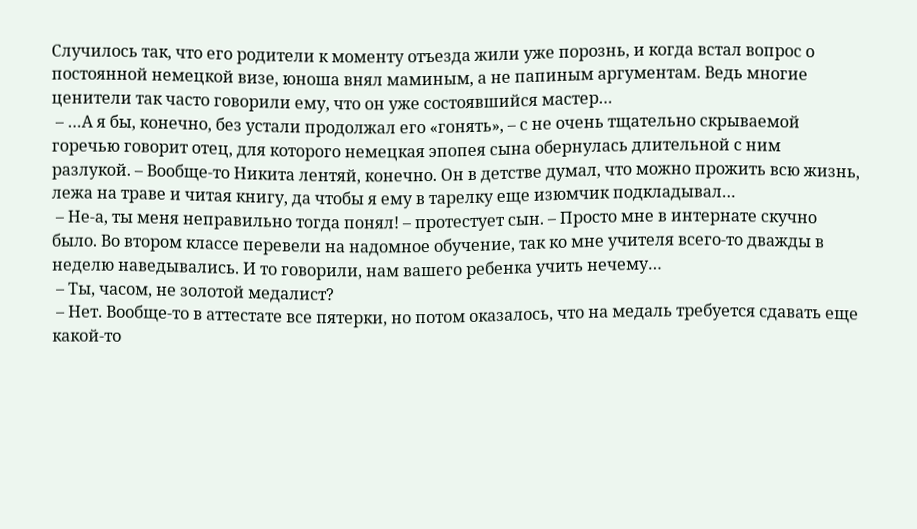Случилось так, что его родители к моменту отъезда жили уже порознь, и когда встал вопрос о постоянной немецкой визе, юноша внял маминым, а не папиным аргументам. Ведь многие ценители так часто говорили ему, что он уже состоявшийся мастер…
 – …А я бы, конечно, без устали продолжал его «гонять», – с не очень тщательно скрываемой горечью говорит отец, для которого немецкая эпопея сына обернулась длительной с ним разлукой. – Вообще-то Никита лентяй, конечно. Он в детстве думал, что можно прожить всю жизнь, лежа на траве и читая книгу, да чтобы я ему в тарелку еще изюмчик подкладывал…
 – Не-а, ты меня неправильно тогда понял! – протестует сын. – Просто мне в интернате скучно было. Во втором классе перевели на надомное обучение, так ко мне учителя всего-то дважды в неделю наведывались. И то говорили, нам вашего ребенка учить нечему…
 – Ты, часом, не золотой медалист?
 – Нет. Вообще-то в аттестате все пятерки, но потом оказалось, что на медаль требуется сдавать еще какой-то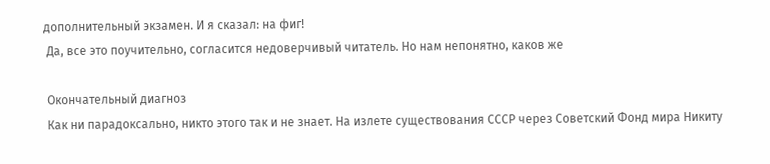дополнительный экзамен. И я сказал: на фиг!
 Да, все это поучительно, согласится недоверчивый читатель. Но нам непонятно, каков же

 Окончательный диагноз
 Как ни парадоксально, никто этого так и не знает. На излете существования СССР через Советский Фонд мира Никиту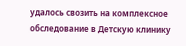удалось свозить на комплексное обследование в Детскую клинику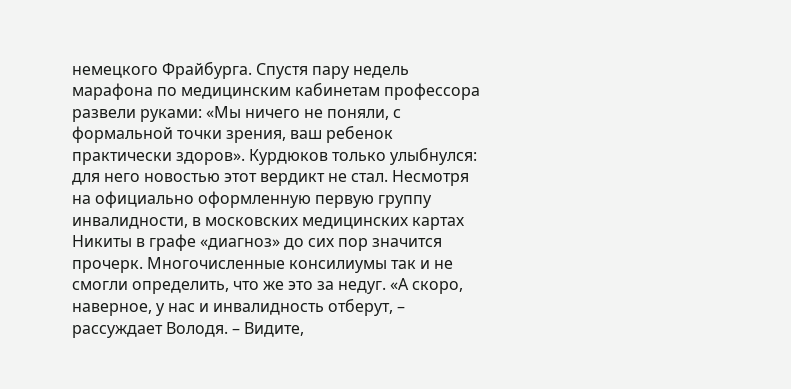немецкого Фрайбурга. Спустя пару недель марафона по медицинским кабинетам профессора развели руками: «Мы ничего не поняли, с формальной точки зрения, ваш ребенок практически здоров». Курдюков только улыбнулся: для него новостью этот вердикт не стал. Несмотря на официально оформленную первую группу инвалидности, в московских медицинских картах Никиты в графе «диагноз» до сих пор значится прочерк. Многочисленные консилиумы так и не смогли определить, что же это за недуг. «А скоро, наверное, у нас и инвалидность отберут, – рассуждает Володя. – Видите,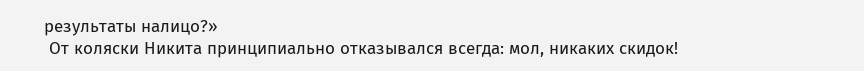результаты налицо?»
 От коляски Никита принципиально отказывался всегда: мол, никаких скидок!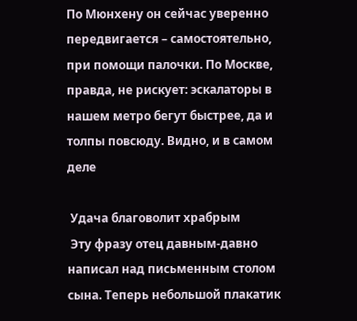По Мюнхену он сейчас уверенно передвигается – самостоятельно, при помощи палочки. По Москве, правда, не рискует: эскалаторы в нашем метро бегут быстрее, да и толпы повсюду. Видно, и в самом деле

 Удача благоволит храбрым
 Эту фразу отец давным-давно написал над письменным столом сына. Теперь небольшой плакатик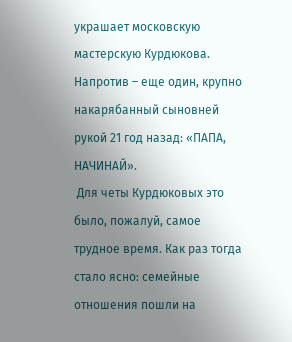украшает московскую мастерскую Курдюкова. Напротив – еще один, крупно накарябанный сыновней рукой 21 год назад: «ПАПА, НАЧИНАЙ».
 Для четы Курдюковых это было, пожалуй, самое трудное время. Как раз тогда стало ясно: семейные отношения пошли на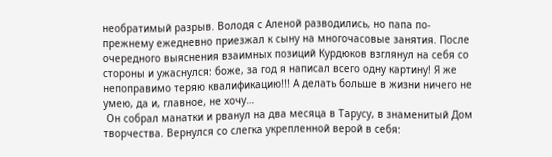необратимый разрыв. Володя с Аленой разводились, но папа по-прежнему ежедневно приезжал к сыну на многочасовые занятия. После очередного выяснения взаимных позиций Курдюков взглянул на себя со стороны и ужаснулся: боже, за год я написал всего одну картину! Я же непоправимо теряю квалификацию!!! А делать больше в жизни ничего не умею, да и, главное, не хочу…
 Он собрал манатки и рванул на два месяца в Тарусу, в знаменитый Дом творчества. Вернулся со слегка укрепленной верой в себя: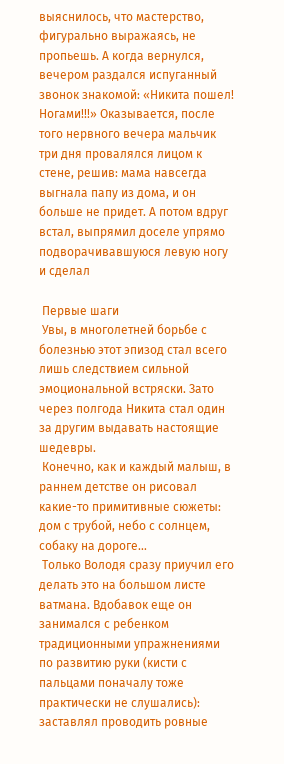выяснилось, что мастерство, фигурально выражаясь, не пропьешь. А когда вернулся, вечером раздался испуганный звонок знакомой: «Никита пошел! Ногами!!!» Оказывается, после того нервного вечера мальчик три дня провалялся лицом к стене, решив: мама навсегда выгнала папу из дома, и он больше не придет. А потом вдруг встал, выпрямил доселе упрямо подворачивавшуюся левую ногу и сделал

 Первые шаги
 Увы, в многолетней борьбе с болезнью этот эпизод стал всего лишь следствием сильной эмоциональной встряски. Зато через полгода Никита стал один за другим выдавать настоящие шедевры.
 Конечно, как и каждый малыш, в раннем детстве он рисовал какие-то примитивные сюжеты: дом с трубой, небо с солнцем, собаку на дороге…
 Только Володя сразу приучил его делать это на большом листе ватмана. Вдобавок еще он занимался с ребенком традиционными упражнениями по развитию руки (кисти с пальцами поначалу тоже практически не слушались): заставлял проводить ровные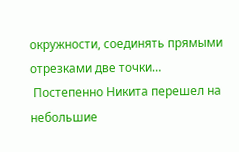окружности, соединять прямыми отрезками две точки…
 Постепенно Никита перешел на небольшие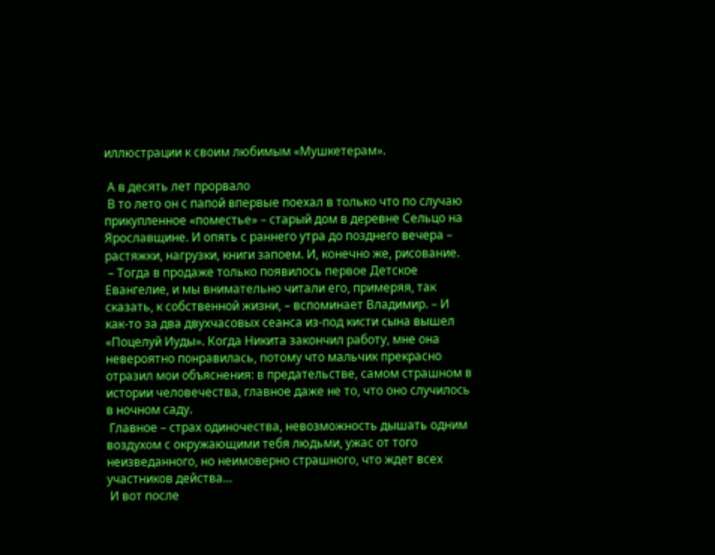иллюстрации к своим любимым «Мушкетерам».

 А в десять лет прорвало
 В то лето он с папой впервые поехал в только что по случаю прикупленное «поместье» – старый дом в деревне Сельцо на Ярославщине. И опять с раннего утра до позднего вечера – растяжки, нагрузки, книги запоем. И, конечно же, рисование.
 – Тогда в продаже только появилось первое Детское Евангелие, и мы внимательно читали его, примеряя, так сказать, к собственной жизни, – вспоминает Владимир. – И как-то за два двухчасовых сеанса из-под кисти сына вышел «Поцелуй Иуды». Когда Никита закончил работу, мне она невероятно понравилась, потому что мальчик прекрасно отразил мои объяснения: в предательстве, самом страшном в истории человечества, главное даже не то, что оно случилось в ночном саду.
 Главное – страх одиночества, невозможность дышать одним воздухом с окружающими тебя людьми, ужас от того неизведанного, но неимоверно страшного, что ждет всех участников действа…
 И вот после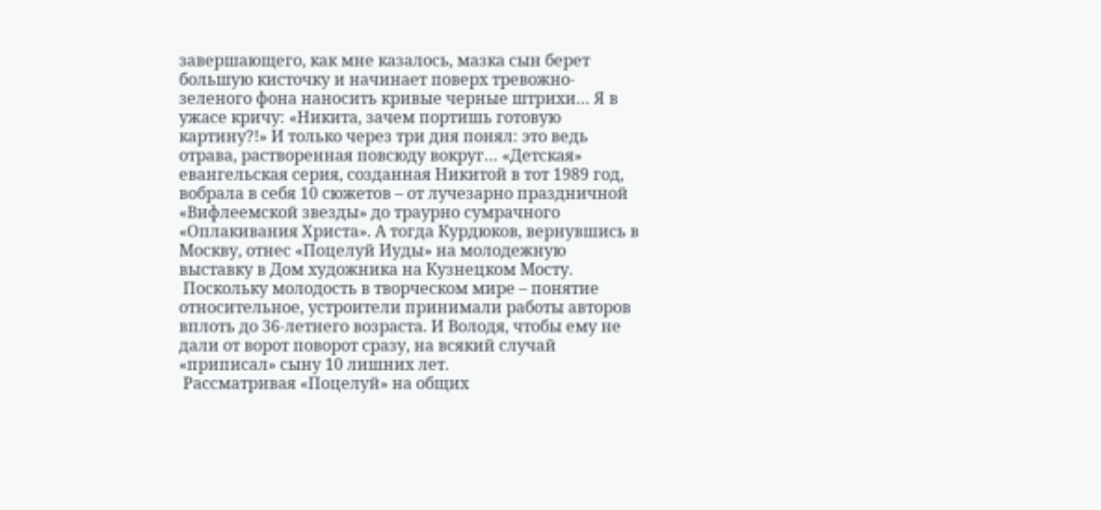завершающего, как мне казалось, мазка сын берет большую кисточку и начинает поверх тревожно-зеленого фона наносить кривые черные штрихи… Я в ужасе кричу: «Никита, зачем портишь готовую картину?!» И только через три дня понял: это ведь отрава, растворенная повсюду вокруг… «Детская» евангельская серия, созданная Никитой в тот 1989 год, вобрала в себя 10 сюжетов – от лучезарно праздничной «Вифлеемской звезды» до траурно сумрачного «Оплакивания Христа». А тогда Курдюков, вернувшись в Москву, отнес «Поцелуй Иуды» на молодежную выставку в Дом художника на Кузнецком Мосту.
 Поскольку молодость в творческом мире – понятие относительное, устроители принимали работы авторов вплоть до 36-летнего возраста. И Володя, чтобы ему не дали от ворот поворот сразу, на всякий случай «приписал» сыну 10 лишних лет.
 Рассматривая «Поцелуй» на общих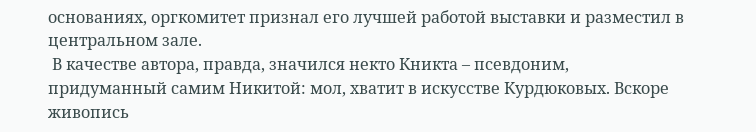основаниях, оргкомитет признал его лучшей работой выставки и разместил в центральном зале.
 В качестве автора, правда, значился некто Кникта – псевдоним, придуманный самим Никитой: мол, хватит в искусстве Курдюковых. Вскоре живопись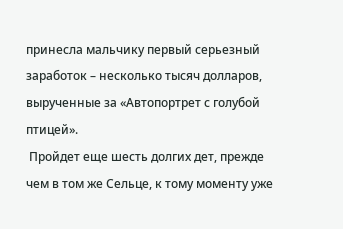принесла мальчику первый серьезный заработок – несколько тысяч долларов, вырученные за «Автопортрет с голубой птицей».
 Пройдет еще шесть долгих дет, прежде чем в том же Сельце, к тому моменту уже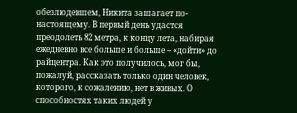обезлюдевшем, Никита зашагает по-настоящему. В первый день удастся преодолеть 82 метра, к концу лета, набирая ежедневно все больше и больше – «дойти» до райцентра. Как это получилось, мог бы, пожалуй, рассказать только один человек, которого, к сожалению, нет в живых. О способностях таких людей у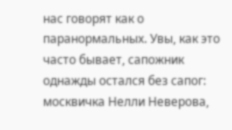нас говорят как о паранормальных. Увы, как это часто бывает, сапожник однажды остался без сапог: москвичка Нелли Неверова,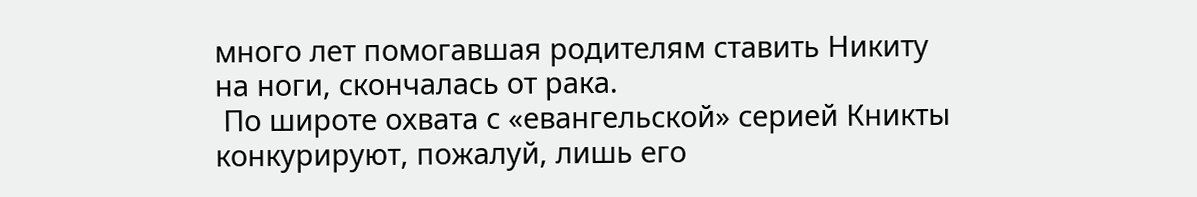много лет помогавшая родителям ставить Никиту на ноги, скончалась от рака.
 По широте охвата с «евангельской» серией Кникты конкурируют, пожалуй, лишь его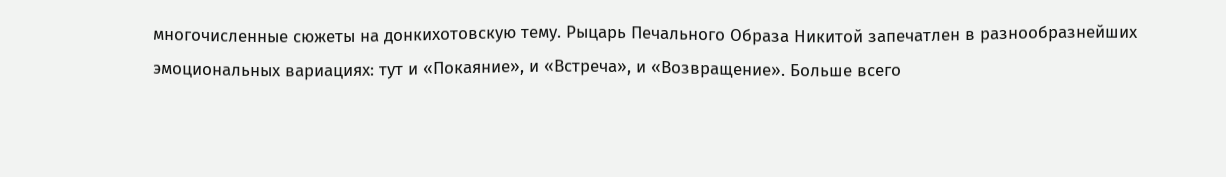многочисленные сюжеты на донкихотовскую тему. Рыцарь Печального Образа Никитой запечатлен в разнообразнейших эмоциональных вариациях: тут и «Покаяние», и «Встреча», и «Возвращение». Больше всего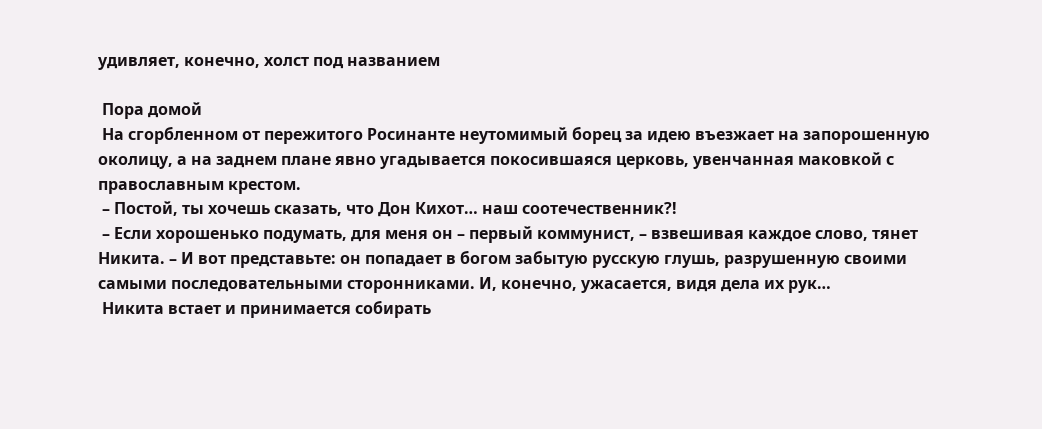удивляет, конечно, холст под названием

 Пора домой
 На сгорбленном от пережитого Росинанте неутомимый борец за идею въезжает на запорошенную околицу, а на заднем плане явно угадывается покосившаяся церковь, увенчанная маковкой с православным крестом.
 – Постой, ты хочешь сказать, что Дон Кихот… наш соотечественник?!
 – Если хорошенько подумать, для меня он – первый коммунист, – взвешивая каждое слово, тянет Никита. – И вот представьте: он попадает в богом забытую русскую глушь, разрушенную своими самыми последовательными сторонниками. И, конечно, ужасается, видя дела их рук…
 Никита встает и принимается собирать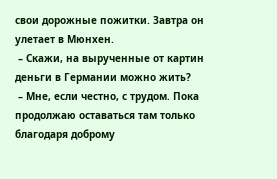свои дорожные пожитки. Завтра он улетает в Мюнхен.
 – Скажи, на вырученные от картин деньги в Германии можно жить?
 – Мне, если честно, с трудом. Пока продолжаю оставаться там только благодаря доброму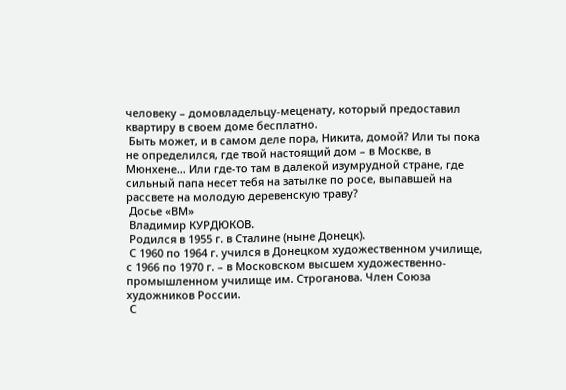человеку – домовладельцу-меценату, который предоставил квартиру в своем доме бесплатно.
 Быть может, и в самом деле пора, Никита, домой? Или ты пока не определился, где твой настоящий дом – в Москве, в Мюнхене… Или где-то там в далекой изумрудной стране, где сильный папа несет тебя на затылке по росе, выпавшей на рассвете на молодую деревенскую траву?
 Досье «ВМ»
 Владимир КУРДЮКОВ.
 Родился в 1955 г. в Сталине (ныне Донецк).
 С 1960 по 1964 г. учился в Донецком художественном училище, с 1966 по 1970 г. – в Московском высшем художественно-промышленном училище им. Строганова. Член Союза художников России.
 С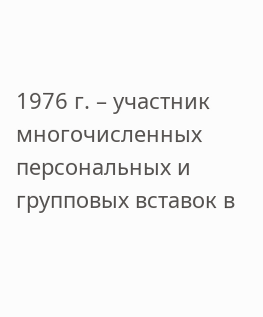1976 г. – участник многочисленных персональных и групповых вставок в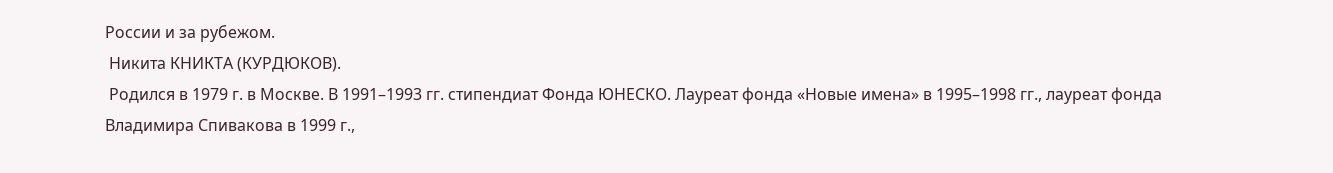России и за рубежом.
 Никита КНИКТА (КУРДЮКОВ).
 Родился в 1979 г. в Москве. В 1991–1993 гг. стипендиат Фонда ЮНЕСКО. Лауреат фонда «Новые имена» в 1995–1998 гг., лауреат фонда Владимира Спивакова в 1999 г.,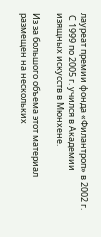лауреат премии фонда «Филантроп» в 2002 г.
 С 1999 по 2005 г. учился в Академии изящных искусств в Мюнхене.

Из за большого объема этот материал размещен на нескольких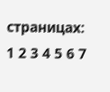страницах:
1 2 3 4 5 6 7